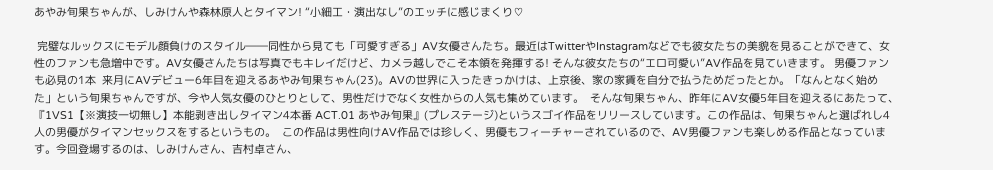あやみ旬果ちゃんが、しみけんや森林原人とタイマン! “小細工・演出なし”のエッチに感じまくり♡

 完璧なルックスにモデル顔負けのスタイル――同性から見ても「可愛すぎる」AV女優さんたち。最近はTwitterやInstagramなどでも彼女たちの美貌を見ることができて、女性のファンも急増中です。AV女優さんたちは写真でもキレイだけど、カメラ越しでこそ本領を発揮する! そんな彼女たちの“エロ可愛い”AV作品を見ていきます。 男優ファンも必見の1本  来月にAVデビュー6年目を迎えるあやみ旬果ちゃん(23)。AVの世界に入ったきっかけは、上京後、家の家賃を自分で払うためだったとか。「なんとなく始めた」という旬果ちゃんですが、今や人気女優のひとりとして、男性だけでなく女性からの人気も集めています。  そんな旬果ちゃん、昨年にAV女優5年目を迎えるにあたって、『1VS1【※演技一切無し】本能剥き出しタイマン4本番 ACT.01 あやみ旬果』(プレステージ)というスゴイ作品をリリースしています。この作品は、旬果ちゃんと選ばれし4人の男優がタイマンセックスをするというもの。  この作品は男性向けAV作品では珍しく、男優もフィーチャーされているので、AV男優ファンも楽しめる作品となっています。今回登場するのは、しみけんさん、吉村卓さん、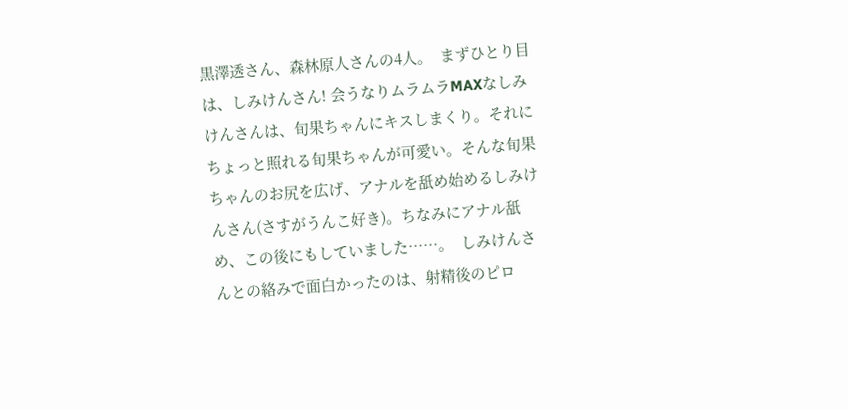黒澤透さん、森林原人さんの4人。  まずひとり目は、しみけんさん! 会うなりムラムラMAXなしみけんさんは、旬果ちゃんにキスしまくり。それにちょっと照れる旬果ちゃんが可愛い。そんな旬果ちゃんのお尻を広げ、アナルを舐め始めるしみけんさん(さすがうんこ好き)。ちなみにアナル舐め、この後にもしていました……。  しみけんさんとの絡みで面白かったのは、射精後のピロ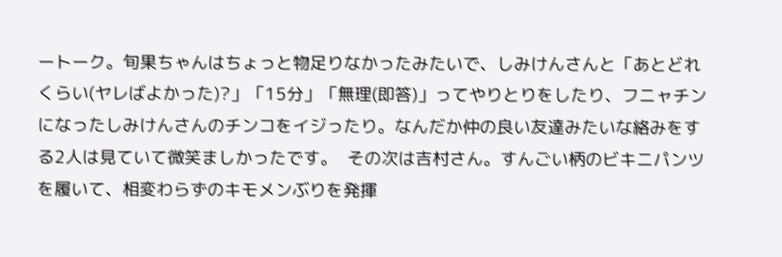ートーク。旬果ちゃんはちょっと物足りなかったみたいで、しみけんさんと「あとどれくらい(ヤレばよかった)?」「15分」「無理(即答)」ってやりとりをしたり、フニャチンになったしみけんさんのチンコをイジったり。なんだか仲の良い友達みたいな絡みをする2人は見ていて微笑ましかったです。  その次は吉村さん。すんごい柄のビキニパンツを履いて、相変わらずのキモメンぶりを発揮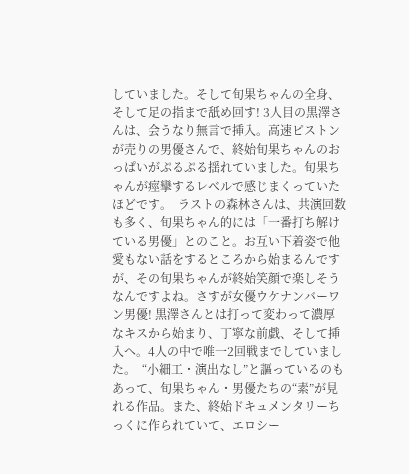していました。そして旬果ちゃんの全身、そして足の指まで舐め回す! 3人目の黒澤さんは、会うなり無言で挿入。高速ピストンが売りの男優さんで、終始旬果ちゃんのおっぱいがぷるぷる揺れていました。旬果ちゃんが痙攣するレベルで感じまくっていたほどです。  ラストの森林さんは、共演回数も多く、旬果ちゃん的には「一番打ち解けている男優」とのこと。お互い下着姿で他愛もない話をするところから始まるんですが、その旬果ちゃんが終始笑顔で楽しそうなんですよね。さすが女優ウケナンバーワン男優! 黒澤さんとは打って変わって濃厚なキスから始まり、丁寧な前戯、そして挿入へ。4人の中で唯一2回戦までしていました。  “小細工・演出なし”と謳っているのもあって、旬果ちゃん・男優たちの“素”が見れる作品。また、終始ドキュメンタリーちっくに作られていて、エロシー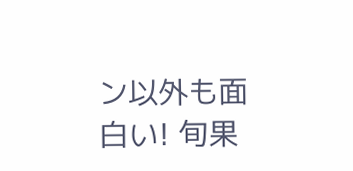ン以外も面白い! 旬果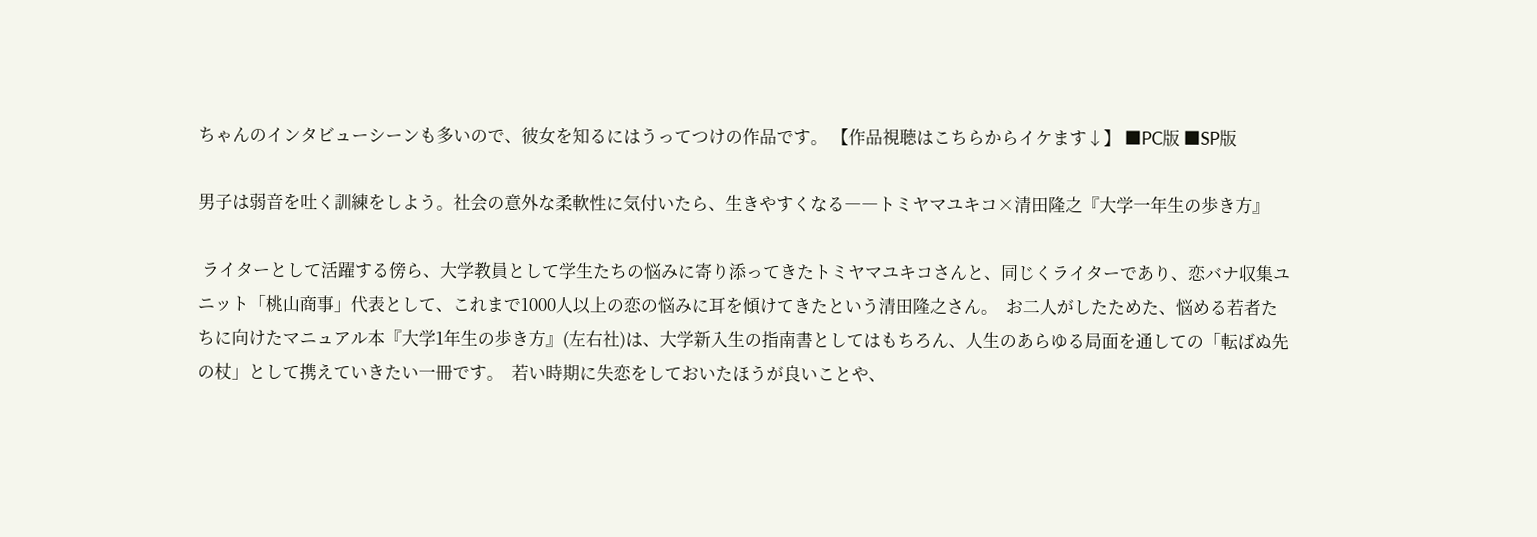ちゃんのインタビューシーンも多いので、彼女を知るにはうってつけの作品です。 【作品視聴はこちらからイケます↓】 ■PC版 ■SP版

男子は弱音を吐く訓練をしよう。社会の意外な柔軟性に気付いたら、生きやすくなる――トミヤマユキコ×清田隆之『大学一年生の歩き方』

 ライターとして活躍する傍ら、大学教員として学生たちの悩みに寄り添ってきたトミヤマユキコさんと、同じくライターであり、恋バナ収集ユニット「桃山商事」代表として、これまで1000人以上の恋の悩みに耳を傾けてきたという清田隆之さん。  お二人がしたためた、悩める若者たちに向けたマニュアル本『大学1年生の歩き方』(左右社)は、大学新入生の指南書としてはもちろん、人生のあらゆる局面を通しての「転ばぬ先の杖」として携えていきたい一冊です。  若い時期に失恋をしておいたほうが良いことや、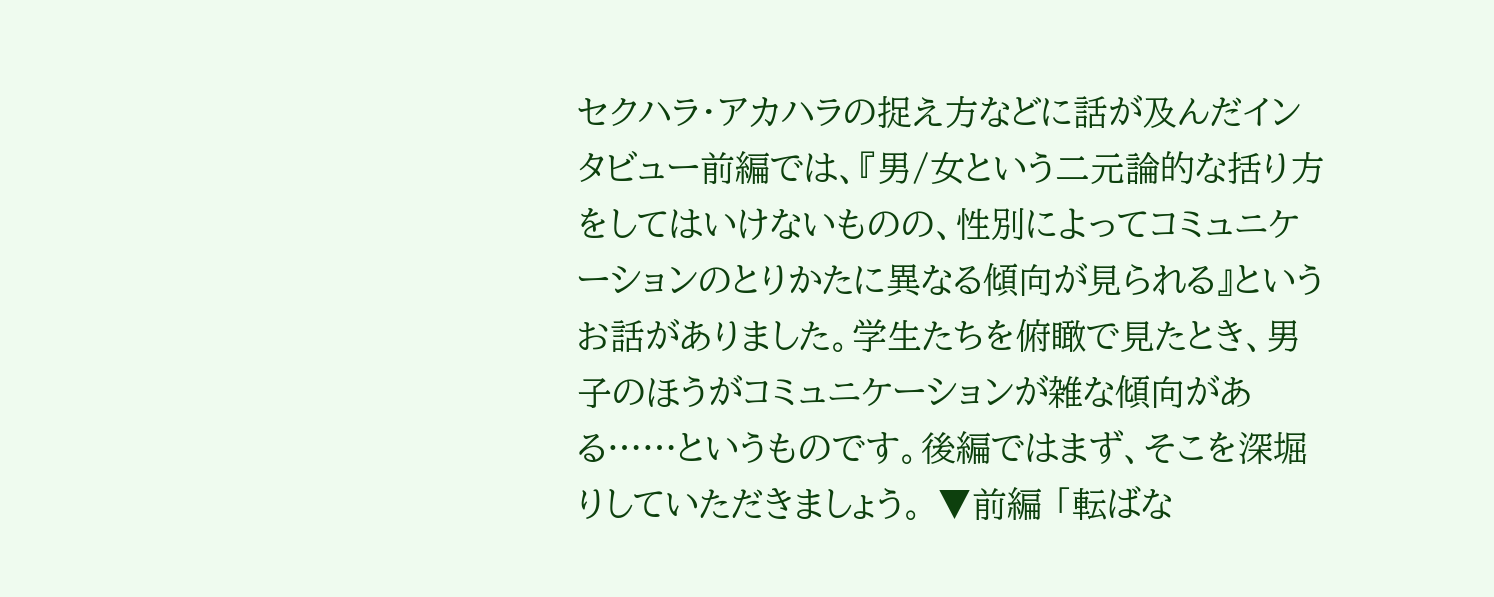セクハラ・アカハラの捉え方などに話が及んだインタビュー前編では、『男/女という二元論的な括り方をしてはいけないものの、性別によってコミュニケーションのとりかたに異なる傾向が見られる』というお話がありました。学生たちを俯瞰で見たとき、男子のほうがコミュニケーションが雑な傾向がある……というものです。後編ではまず、そこを深堀りしていただきましょう。 ▼前編 「転ばな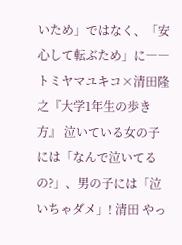いため」ではなく、「安心して転ぶため」に――トミヤマユキコ×清田隆之『大学1年生の歩き方』 泣いている女の子には「なんで泣いてるの?」、男の子には「泣いちゃダメ」! 清田 やっ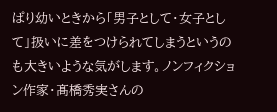ぱり幼いときから「男子として・女子として」扱いに差をつけられてしまうというのも大きいような気がします。ノンフィクション作家・髙橋秀実さんの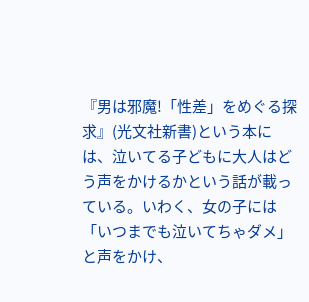『男は邪魔!「性差」をめぐる探求』(光文社新書)という本には、泣いてる子どもに大人はどう声をかけるかという話が載っている。いわく、女の子には「いつまでも泣いてちゃダメ」と声をかけ、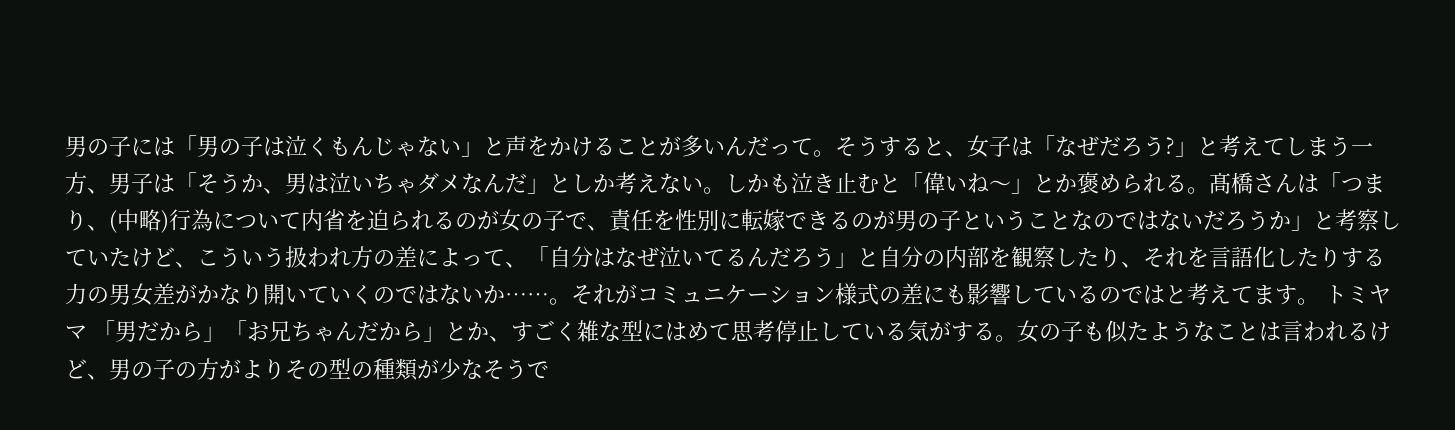男の子には「男の子は泣くもんじゃない」と声をかけることが多いんだって。そうすると、女子は「なぜだろう?」と考えてしまう一方、男子は「そうか、男は泣いちゃダメなんだ」としか考えない。しかも泣き止むと「偉いね〜」とか褒められる。髙橋さんは「つまり、(中略)行為について内省を迫られるのが女の子で、責任を性別に転嫁できるのが男の子ということなのではないだろうか」と考察していたけど、こういう扱われ方の差によって、「自分はなぜ泣いてるんだろう」と自分の内部を観察したり、それを言語化したりする力の男女差がかなり開いていくのではないか……。それがコミュニケーション様式の差にも影響しているのではと考えてます。 トミヤマ 「男だから」「お兄ちゃんだから」とか、すごく雑な型にはめて思考停止している気がする。女の子も似たようなことは言われるけど、男の子の方がよりその型の種類が少なそうで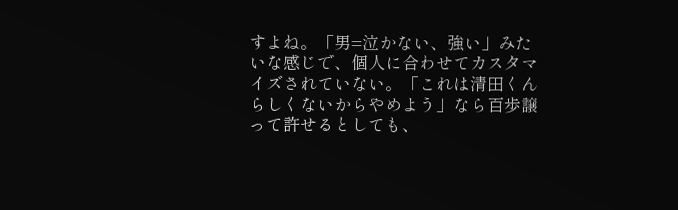すよね。「男=泣かない、強い」みたいな感じで、個人に合わせてカスタマイズされていない。「これは清田くんらしくないからやめよう」なら百歩譲って許せるとしても、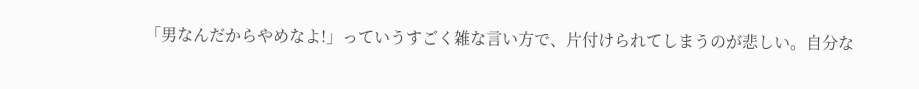「男なんだからやめなよ!」っていうすごく雑な言い方で、片付けられてしまうのが悲しい。自分な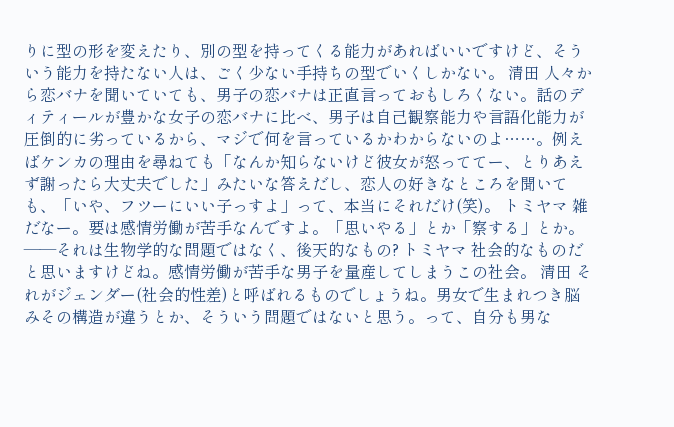りに型の形を変えたり、別の型を持ってくる能力があればいいですけど、そういう能力を持たない人は、ごく少ない手持ちの型でいくしかない。 清田 人々から恋バナを聞いていても、男子の恋バナは正直言っておもしろくない。話のディティールが豊かな女子の恋バナに比べ、男子は自己観察能力や言語化能力が圧倒的に劣っているから、マジで何を言っているかわからないのよ……。例えばケンカの理由を尋ねても「なんか知らないけど彼女が怒っててー、とりあえず謝ったら大丈夫でした」みたいな答えだし、恋人の好きなところを聞いても、「いや、フツーにいい子っすよ」って、本当にそれだけ(笑)。 トミヤマ 雑だなー。要は感情労働が苦手なんですよ。「思いやる」とか「察する」とか。 ――それは生物学的な問題ではなく、後天的なもの? トミヤマ 社会的なものだと思いますけどね。感情労働が苦手な男子を量産してしまうこの社会。 清田 それがジェンダー(社会的性差)と呼ばれるものでしょうね。男女で生まれつき脳みその構造が違うとか、そういう問題ではないと思う。って、自分も男な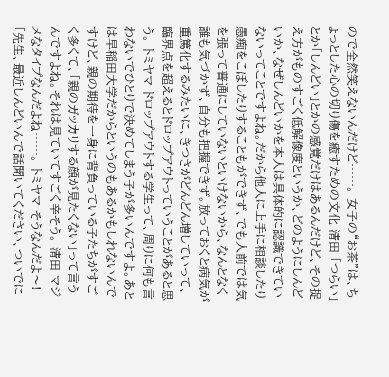ので全然笑えないんだけど……。 女子の“お茶”は、ちょっとした心の切り傷を癒すための文化 清田 「つらい」とか「しんどい」とかの感覚だけはあるんだけど、その捉え方がものすごく低解像度というか、どのようにしんどいか、なぜしんどいかを本人は具体的に認識できていないってことですよね。だから他人に上手に相談したり愚痴をこぼしたりすることもができず、でも人前では気を張って普通にしていないといけないから、なんとなく誰も気づかず、自分も把握できず。放っておくと病気が重篤化するみたいに、きつさがどんどん増していって、臨界点を超えるとドロップアウトっていうことがあると思う。 トミヤマ ドロップアウトする学生って、周りに何も言わないでひとりで決めてしまう子が多いんですよ。あとは早稲田大学だからというのもあるかもしれないんですけど、親の期待を一身に背負っている子たちがすごく多くて、「親のガッカリする顔が見たくない」って言うんですよね。それは見ていてすごく辛そう。 清田 マジメなタイプなんだよね……。 トミヤマ そうなんだよ〜! 「先生、最近しんどいんで話聞いてください、ついでに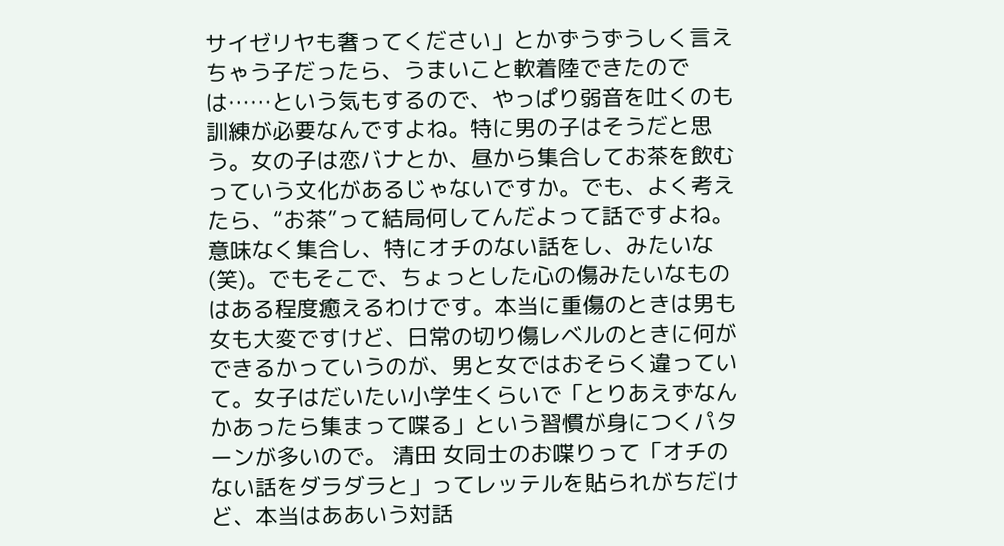サイゼリヤも奢ってください」とかずうずうしく言えちゃう子だったら、うまいこと軟着陸できたのでは……という気もするので、やっぱり弱音を吐くのも訓練が必要なんですよね。特に男の子はそうだと思う。女の子は恋バナとか、昼から集合してお茶を飲むっていう文化があるじゃないですか。でも、よく考えたら、“お茶”って結局何してんだよって話ですよね。意味なく集合し、特にオチのない話をし、みたいな(笑)。でもそこで、ちょっとした心の傷みたいなものはある程度癒えるわけです。本当に重傷のときは男も女も大変ですけど、日常の切り傷レベルのときに何ができるかっていうのが、男と女ではおそらく違っていて。女子はだいたい小学生くらいで「とりあえずなんかあったら集まって喋る」という習慣が身につくパターンが多いので。 清田 女同士のお喋りって「オチのない話をダラダラと」ってレッテルを貼られがちだけど、本当はああいう対話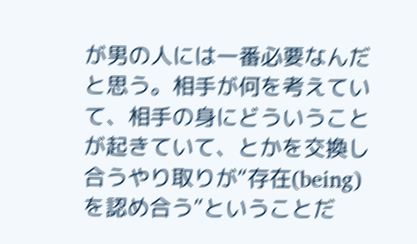が男の人には一番必要なんだと思う。相手が何を考えていて、相手の身にどういうことが起きていて、とかを交換し合うやり取りが“存在(being)を認め合う”ということだ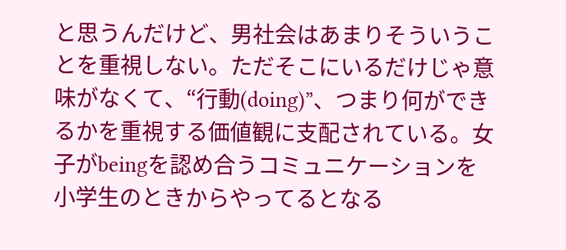と思うんだけど、男社会はあまりそういうことを重視しない。ただそこにいるだけじゃ意味がなくて、“行動(doing)”、つまり何ができるかを重視する価値観に支配されている。女子がbeingを認め合うコミュニケーションを小学生のときからやってるとなる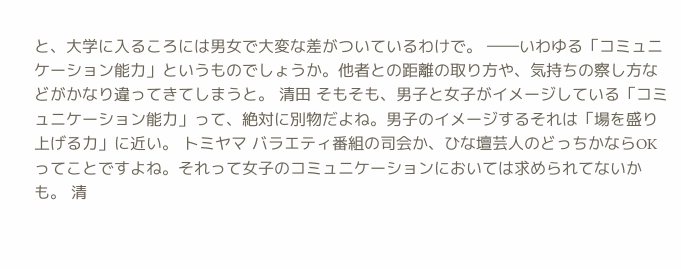と、大学に入るころには男女で大変な差がついているわけで。 ――いわゆる「コミュニケーション能力」というものでしょうか。他者との距離の取り方や、気持ちの察し方などがかなり違ってきてしまうと。 清田 そもそも、男子と女子がイメージしている「コミュニケーション能力」って、絶対に別物だよね。男子のイメージするそれは「場を盛り上げる力」に近い。 トミヤマ バラエティ番組の司会か、ひな壇芸人のどっちかならOKってことですよね。それって女子のコミュニケーションにおいては求められてないかも。 清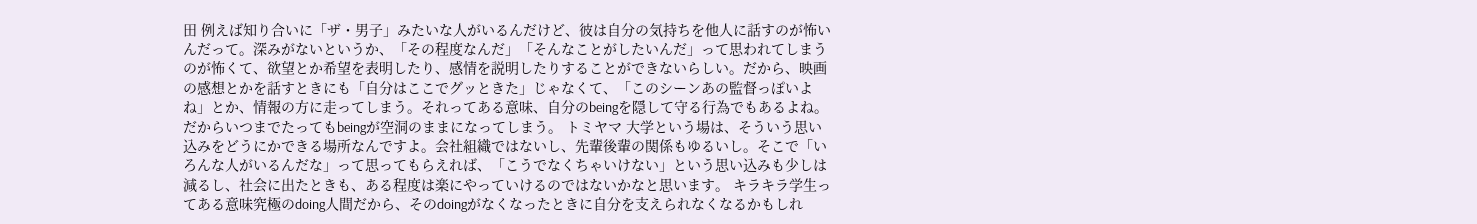田 例えば知り合いに「ザ・男子」みたいな人がいるんだけど、彼は自分の気持ちを他人に話すのが怖いんだって。深みがないというか、「その程度なんだ」「そんなことがしたいんだ」って思われてしまうのが怖くて、欲望とか希望を表明したり、感情を説明したりすることができないらしい。だから、映画の感想とかを話すときにも「自分はここでグッときた」じゃなくて、「このシーンあの監督っぽいよね」とか、情報の方に走ってしまう。それってある意味、自分のbeingを隠して守る行為でもあるよね。だからいつまでたってもbeingが空洞のままになってしまう。 トミヤマ 大学という場は、そういう思い込みをどうにかできる場所なんですよ。会社組織ではないし、先輩後輩の関係もゆるいし。そこで「いろんな人がいるんだな」って思ってもらえれば、「こうでなくちゃいけない」という思い込みも少しは減るし、社会に出たときも、ある程度は楽にやっていけるのではないかなと思います。 キラキラ学生ってある意味究極のdoing人間だから、そのdoingがなくなったときに自分を支えられなくなるかもしれ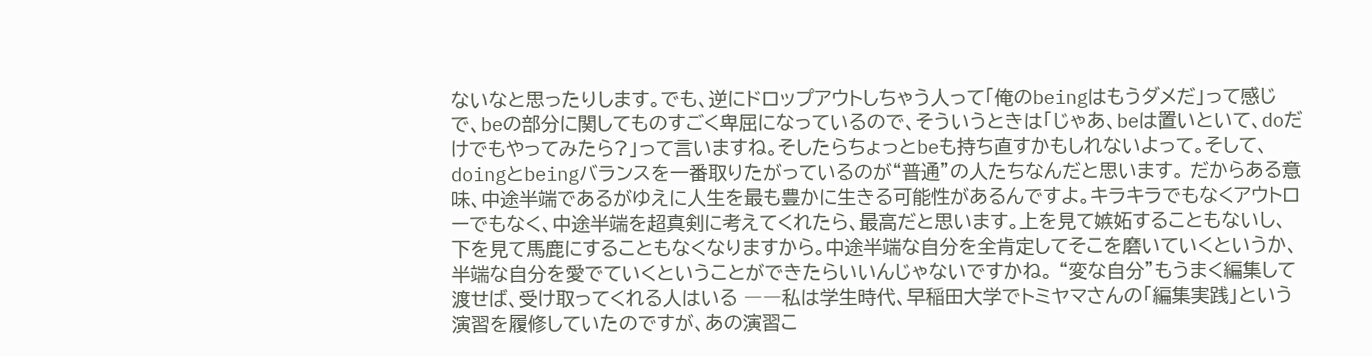ないなと思ったりします。でも、逆にドロップアウトしちゃう人って「俺のbeingはもうダメだ」って感じで、beの部分に関してものすごく卑屈になっているので、そういうときは「じゃあ、beは置いといて、doだけでもやってみたら?」って言いますね。そしたらちょっとbeも持ち直すかもしれないよって。そして、doingとbeingバランスを一番取りたがっているのが“普通”の人たちなんだと思います。 だからある意味、中途半端であるがゆえに人生を最も豊かに生きる可能性があるんですよ。キラキラでもなくアウトローでもなく、中途半端を超真剣に考えてくれたら、最高だと思います。上を見て嫉妬することもないし、下を見て馬鹿にすることもなくなりますから。中途半端な自分を全肯定してそこを磨いていくというか、半端な自分を愛でていくということができたらいいんじゃないですかね。 “変な自分”もうまく編集して渡せば、受け取ってくれる人はいる ――私は学生時代、早稲田大学でトミヤマさんの「編集実践」という演習を履修していたのですが、あの演習こ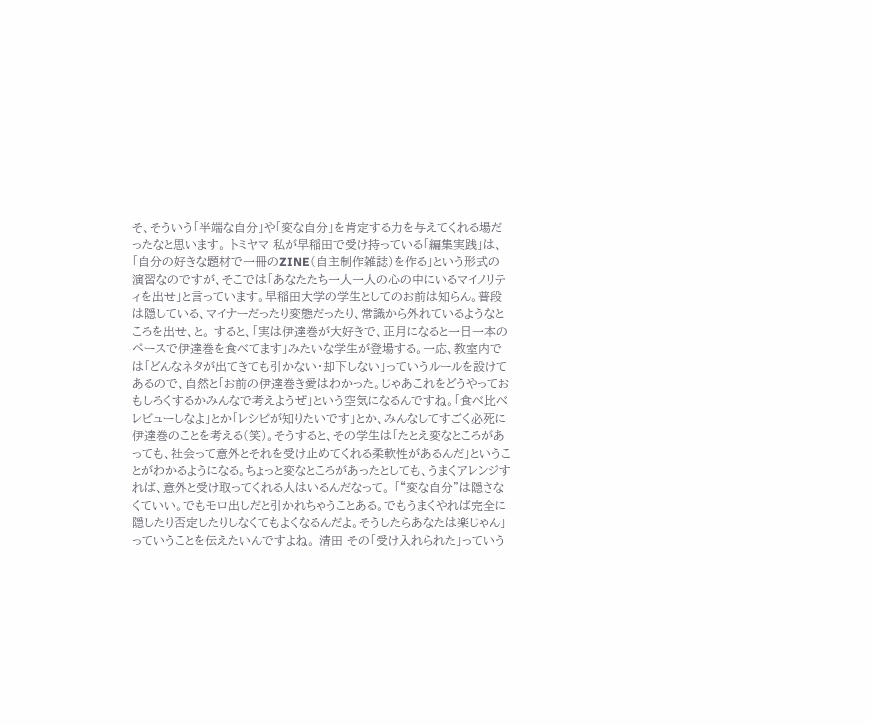そ、そういう「半端な自分」や「変な自分」を肯定する力を与えてくれる場だったなと思います。 トミヤマ 私が早稲田で受け持っている「編集実践」は、「自分の好きな題材で一冊のZINE(自主制作雑誌)を作る」という形式の演習なのですが、そこでは「あなたたち一人一人の心の中にいるマイノリティを出せ」と言っています。早稲田大学の学生としてのお前は知らん。普段は隠している、マイナーだったり変態だったり、常識から外れているようなところを出せ、と。 すると、「実は伊達巻が大好きで、正月になると一日一本のペースで伊達巻を食べてます」みたいな学生が登場する。一応、教室内では「どんなネタが出てきても引かない・却下しない」っていうルールを設けてあるので、自然と「お前の伊達巻き愛はわかった。じゃあこれをどうやっておもしろくするかみんなで考えようぜ」という空気になるんですね。「食べ比べレビューしなよ」とか「レシピが知りたいです」とか、みんなしてすごく必死に伊達巻のことを考える(笑)。そうすると、その学生は「たとえ変なところがあっても、社会って意外とそれを受け止めてくれる柔軟性があるんだ」ということがわかるようになる。ちょっと変なところがあったとしても、うまくアレンジすれば、意外と受け取ってくれる人はいるんだなって。 「“変な自分”は隠さなくていい。でもモロ出しだと引かれちゃうことある。でもうまくやれば完全に隠したり否定したりしなくてもよくなるんだよ。そうしたらあなたは楽じゃん」っていうことを伝えたいんですよね。 清田 その「受け入れられた」っていう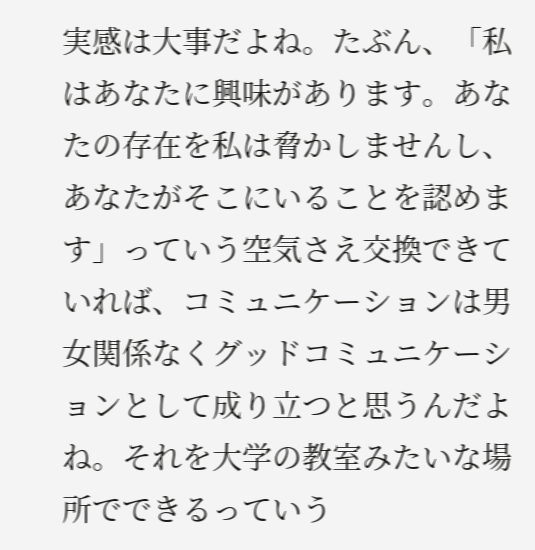実感は大事だよね。たぶん、「私はあなたに興味があります。あなたの存在を私は脅かしませんし、あなたがそこにいることを認めます」っていう空気さえ交換できていれば、コミュニケーションは男女関係なくグッドコミュニケーションとして成り立つと思うんだよね。それを大学の教室みたいな場所でできるっていう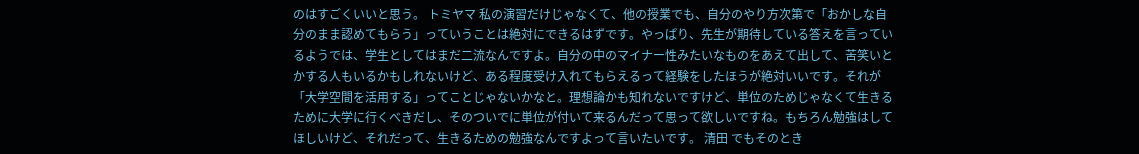のはすごくいいと思う。 トミヤマ 私の演習だけじゃなくて、他の授業でも、自分のやり方次第で「おかしな自分のまま認めてもらう」っていうことは絶対にできるはずです。やっぱり、先生が期待している答えを言っているようでは、学生としてはまだ二流なんですよ。自分の中のマイナー性みたいなものをあえて出して、苦笑いとかする人もいるかもしれないけど、ある程度受け入れてもらえるって経験をしたほうが絶対いいです。それが「大学空間を活用する」ってことじゃないかなと。理想論かも知れないですけど、単位のためじゃなくて生きるために大学に行くべきだし、そのついでに単位が付いて来るんだって思って欲しいですね。もちろん勉強はしてほしいけど、それだって、生きるための勉強なんですよって言いたいです。 清田 でもそのとき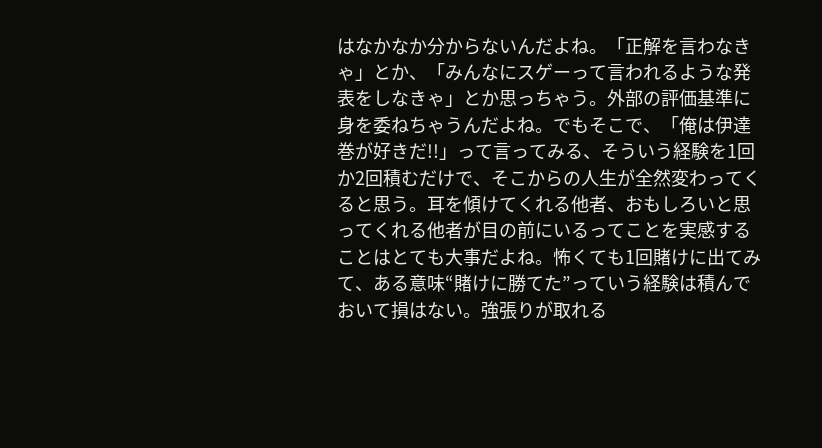はなかなか分からないんだよね。「正解を言わなきゃ」とか、「みんなにスゲーって言われるような発表をしなきゃ」とか思っちゃう。外部の評価基準に身を委ねちゃうんだよね。でもそこで、「俺は伊達巻が好きだ!!」って言ってみる、そういう経験を1回か2回積むだけで、そこからの人生が全然変わってくると思う。耳を傾けてくれる他者、おもしろいと思ってくれる他者が目の前にいるってことを実感することはとても大事だよね。怖くても1回賭けに出てみて、ある意味“賭けに勝てた”っていう経験は積んでおいて損はない。強張りが取れる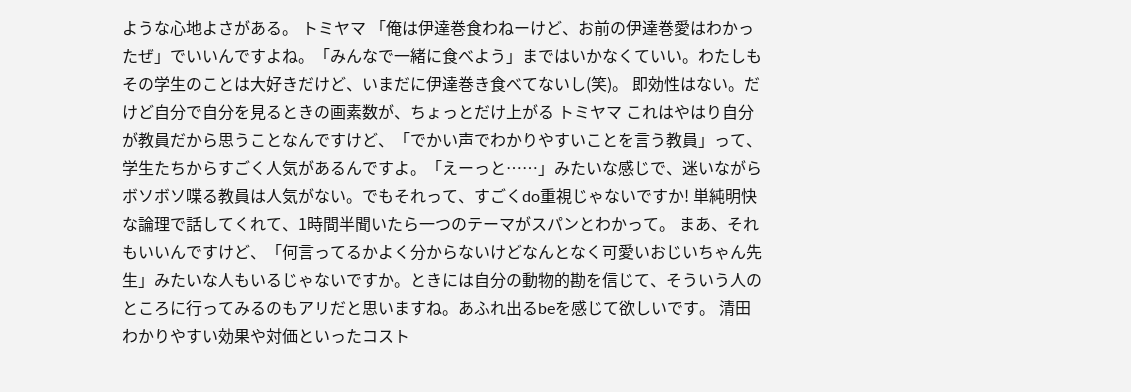ような心地よさがある。 トミヤマ 「俺は伊達巻食わねーけど、お前の伊達巻愛はわかったぜ」でいいんですよね。「みんなで一緒に食べよう」まではいかなくていい。わたしもその学生のことは大好きだけど、いまだに伊達巻き食べてないし(笑)。 即効性はない。だけど自分で自分を見るときの画素数が、ちょっとだけ上がる トミヤマ これはやはり自分が教員だから思うことなんですけど、「でかい声でわかりやすいことを言う教員」って、学生たちからすごく人気があるんですよ。「えーっと……」みたいな感じで、迷いながらボソボソ喋る教員は人気がない。でもそれって、すごくdo重視じゃないですか! 単純明快な論理で話してくれて、1時間半聞いたら一つのテーマがスパンとわかって。 まあ、それもいいんですけど、「何言ってるかよく分からないけどなんとなく可愛いおじいちゃん先生」みたいな人もいるじゃないですか。ときには自分の動物的勘を信じて、そういう人のところに行ってみるのもアリだと思いますね。あふれ出るbeを感じて欲しいです。 清田 わかりやすい効果や対価といったコスト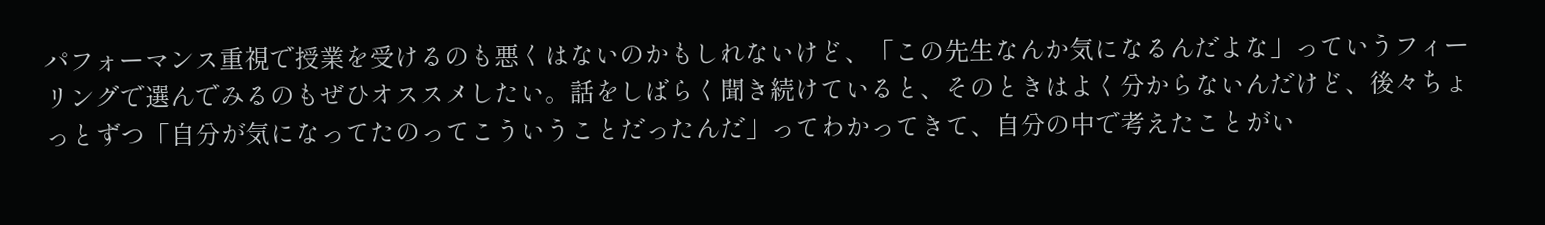パフォーマンス重視で授業を受けるのも悪くはないのかもしれないけど、「この先生なんか気になるんだよな」っていうフィーリングで選んでみるのもぜひオススメしたい。話をしばらく聞き続けていると、そのときはよく分からないんだけど、後々ちょっとずつ「自分が気になってたのってこういうことだったんだ」ってわかってきて、自分の中で考えたことがい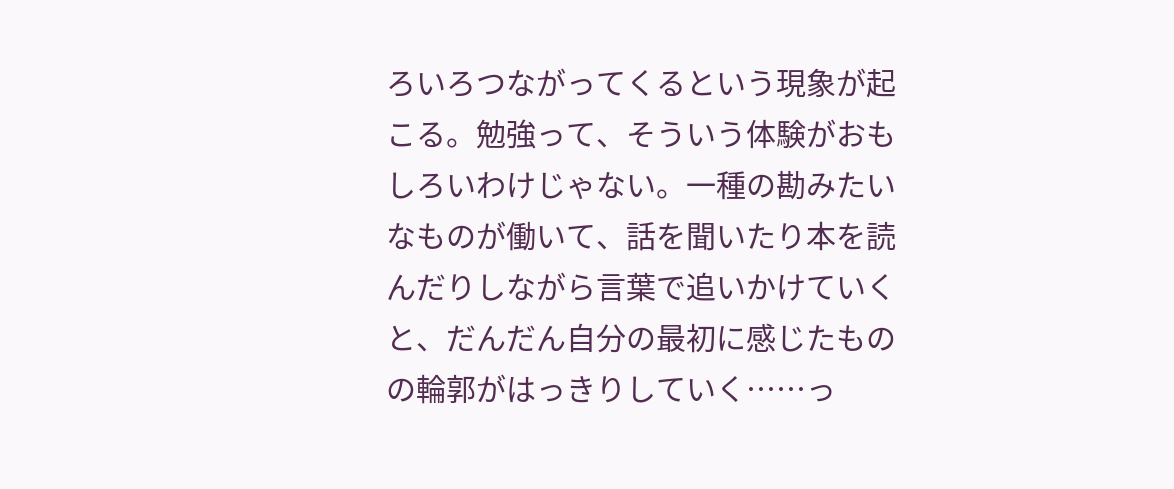ろいろつながってくるという現象が起こる。勉強って、そういう体験がおもしろいわけじゃない。一種の勘みたいなものが働いて、話を聞いたり本を読んだりしながら言葉で追いかけていくと、だんだん自分の最初に感じたものの輪郭がはっきりしていく……っ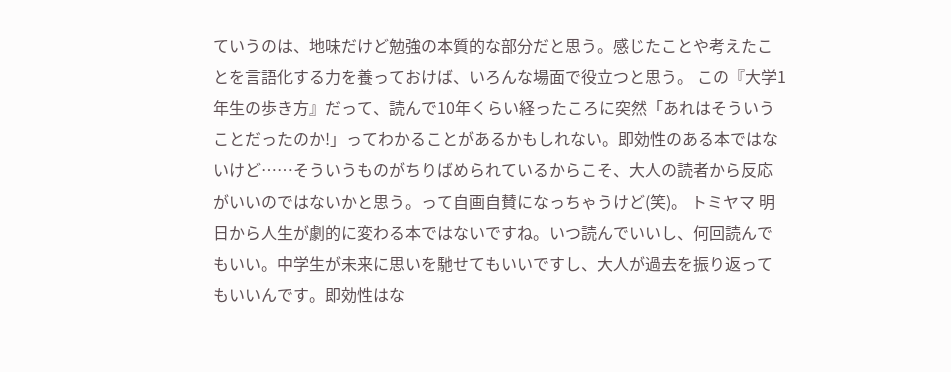ていうのは、地味だけど勉強の本質的な部分だと思う。感じたことや考えたことを言語化する力を養っておけば、いろんな場面で役立つと思う。 この『大学1年生の歩き方』だって、読んで10年くらい経ったころに突然「あれはそういうことだったのか!」ってわかることがあるかもしれない。即効性のある本ではないけど……そういうものがちりばめられているからこそ、大人の読者から反応がいいのではないかと思う。って自画自賛になっちゃうけど(笑)。 トミヤマ 明日から人生が劇的に変わる本ではないですね。いつ読んでいいし、何回読んでもいい。中学生が未来に思いを馳せてもいいですし、大人が過去を振り返ってもいいんです。即効性はな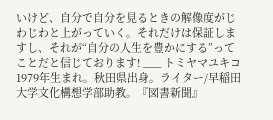いけど、自分で自分を見るときの解像度がじわじわと上がっていく。それだけは保証しますし、それが“自分の人生を豊かにする”ってことだと信じております! ___ トミヤマユキコ 1979年生まれ。秋田県出身。ライター/早稲田大学文化構想学部助教。『図書新聞』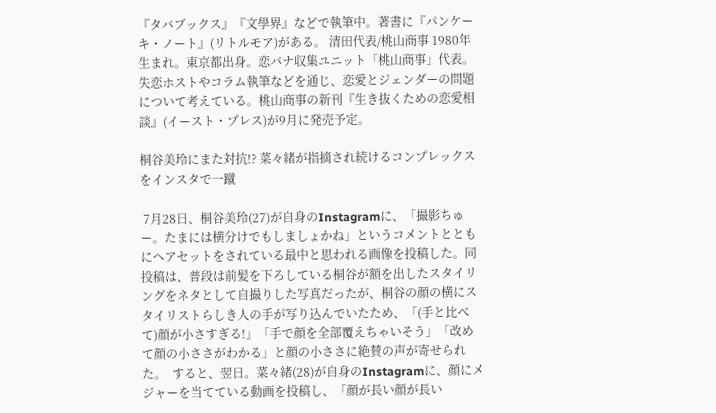『タバブックス』『文學界』などで執筆中。著書に『パンケーキ・ノート』(リトルモア)がある。 清田代表/桃山商事 1980年生まれ。東京都出身。恋バナ収集ユニット「桃山商事」代表。失恋ホストやコラム執筆などを通じ、恋愛とジェンダーの問題について考えている。桃山商事の新刊『生き抜くための恋愛相談』(イースト・プレス)が9月に発売予定。

桐谷美玲にまた対抗!? 菜々緒が指摘され続けるコンプレックスをインスタで一蹴

 7月28日、桐谷美玲(27)が自身のInstagramに、「撮影ちゅー。たまには横分けでもしましょかね」というコメントとともにヘアセットをされている最中と思われる画像を投稿した。同投稿は、普段は前髪を下ろしている桐谷が額を出したスタイリングをネタとして自撮りした写真だったが、桐谷の顔の横にスタイリストらしき人の手が写り込んでいたため、「(手と比べて)顔が小さすぎる!」「手で顔を全部覆えちゃいそう」「改めて顔の小ささがわかる」と顔の小ささに絶賛の声が寄せられた。  すると、翌日。菜々緒(28)が自身のInstagramに、顔にメジャーを当てている動画を投稿し、「顔が長い顔が長い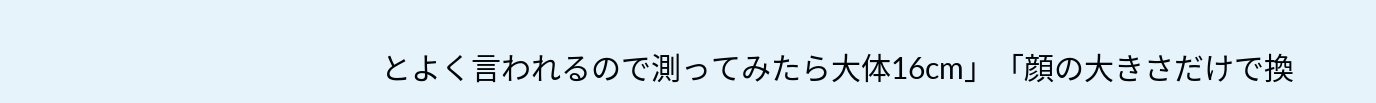とよく言われるので測ってみたら大体16cm」「顔の大きさだけで換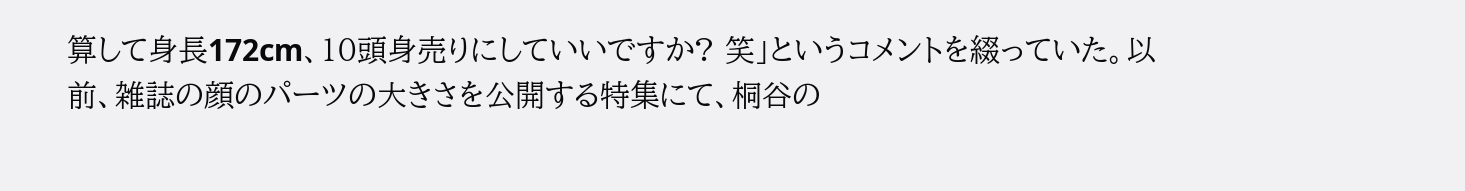算して身長172cm、10頭身売りにしていいですか? 笑」というコメントを綴っていた。以前、雑誌の顔のパーツの大きさを公開する特集にて、桐谷の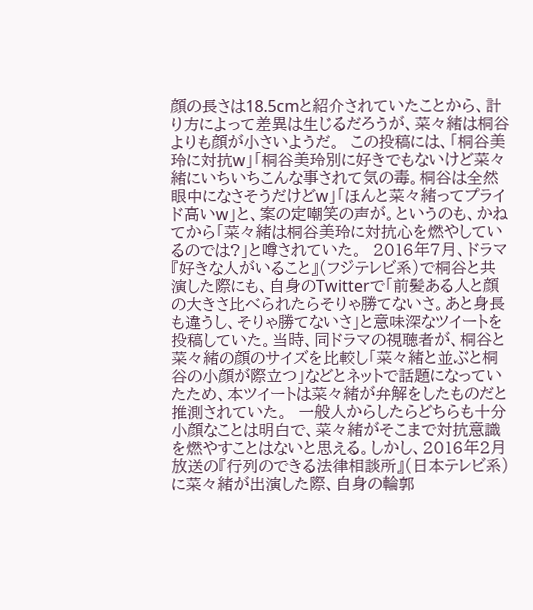顔の長さは18.5cmと紹介されていたことから、計り方によって差異は生じるだろうが、菜々緒は桐谷よりも顔が小さいようだ。  この投稿には、「桐谷美玲に対抗w」「桐谷美玲別に好きでもないけど菜々緒にいちいちこんな事されて気の毒。桐谷は全然眼中になさそうだけどw」「ほんと菜々緒ってプライド高いw」と、案の定嘲笑の声が。というのも、かねてから「菜々緒は桐谷美玲に対抗心を燃やしているのでは?」と噂されていた。  2016年7月、ドラマ『好きな人がいること』(フジテレビ系)で桐谷と共演した際にも、自身のTwitterで「前髪ある人と顔の大きさ比べられたらそりゃ勝てないさ。あと身長も違うし、そりゃ勝てないさ」と意味深なツイートを投稿していた。当時、同ドラマの視聴者が、桐谷と菜々緒の顔のサイズを比較し「菜々緒と並ぶと桐谷の小顔が際立つ」などとネットで話題になっていたため、本ツイートは菜々緒が弁解をしたものだと推測されていた。  一般人からしたらどちらも十分小顔なことは明白で、菜々緒がそこまで対抗意識を燃やすことはないと思える。しかし、2016年2月放送の『行列のできる法律相談所』(日本テレビ系)に菜々緒が出演した際、自身の輪郭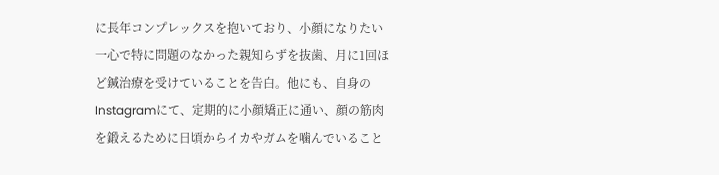に長年コンプレックスを抱いており、小顔になりたい一心で特に問題のなかった親知らずを抜歯、月に1回ほど鍼治療を受けていることを告白。他にも、自身のInstagramにて、定期的に小顔矯正に通い、顔の筋肉を鍛えるために日頃からイカやガムを噛んでいること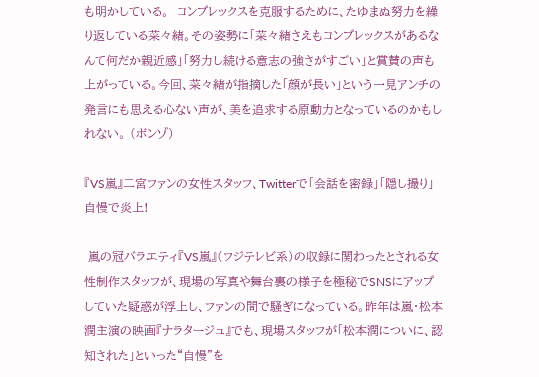も明かしている。  コンプレックスを克服するために、たゆまぬ努力を繰り返している菜々緒。その姿勢に「菜々緒さえもコンプレックスがあるなんて何だか親近感」「努力し続ける意志の強さがすごい」と賞賛の声も上がっている。今回、菜々緒が指摘した「顔が長い」という一見アンチの発言にも思える心ない声が、美を追求する原動力となっているのかもしれない。 (ボンゾ)

『VS嵐』二宮ファンの女性スタッフ、Twitterで「会話を密録」「隠し撮り」自慢で炎上!

 嵐の冠バラエティ『VS嵐』(フジテレビ系)の収録に関わったとされる女性制作スタッフが、現場の写真や舞台裏の様子を極秘でSNSにアップしていた疑惑が浮上し、ファンの間で騒ぎになっている。昨年は嵐・松本潤主演の映画『ナラタージュ』でも、現場スタッフが「松本潤についに、認知された」といった“自慢”を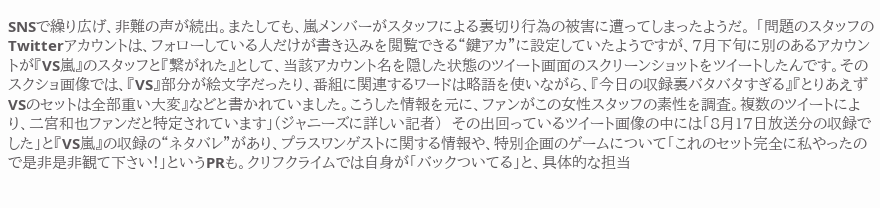SNSで繰り広げ、非難の声が続出。またしても、嵐メンバーがスタッフによる裏切り行為の被害に遭ってしまったようだ。 「問題のスタッフのTwitterアカウントは、フォローしている人だけが書き込みを閲覧できる“鍵アカ”に設定していたようですが、7月下旬に別のあるアカウントが『VS嵐』のスタッフと『繋がれた』として、当該アカウント名を隠した状態のツイート画面のスクリーンショットをツイートしたんです。そのスクショ画像では、『VS』部分が絵文字だったり、番組に関連するワードは略語を使いながら、『今日の収録裏バタバタすぎる』『とりあえずVSのセットは全部重い大変』などと書かれていました。こうした情報を元に、ファンがこの女性スタッフの素性を調査。複数のツイートにより、二宮和也ファンだと特定されています」(ジャニーズに詳しい記者)  その出回っているツイート画像の中には「8月17日放送分の収録でした」と『VS嵐』の収録の“ネタバレ”があり、プラスワンゲストに関する情報や、特別企画のゲームについて「これのセット完全に私やったので是非是非観て下さい!」というPRも。クリフクライムでは自身が「バックついてる」と、具体的な担当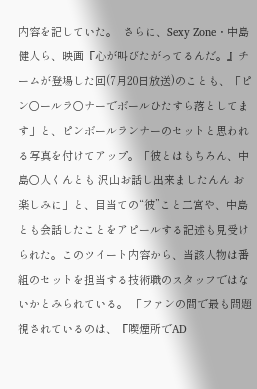内容を記していた。  さらに、Sexy Zone・中島健人ら、映画『心が叫びたがってるんだ。』チームが登場した回(7月20日放送)のことも、「ピン○ールラ○ナーでボールひたすら落としてます」と、ピンボールランナーのセットと思われる写真を付けてアップ。「彼とはもちろん、中島○人くんとも 沢山お話し出来ましたんん お楽しみに」と、目当ての“彼”こと二宮や、中島とも会話したことをアピールする記述も見受けられた。このツイート内容から、当該人物は番組のセットを担当する技術職のスタッフではないかとみられている。 「ファンの間で最も問題視されているのは、『喫煙所でAD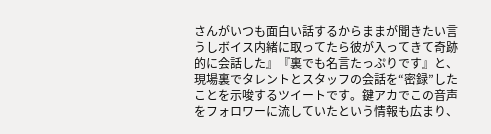さんがいつも面白い話するからままが聞きたい言うしボイス内緒に取ってたら彼が入ってきて奇跡的に会話した』『裏でも名言たっぷりです』と、現場裏でタレントとスタッフの会話を“密録”したことを示唆するツイートです。鍵アカでこの音声をフォロワーに流していたという情報も広まり、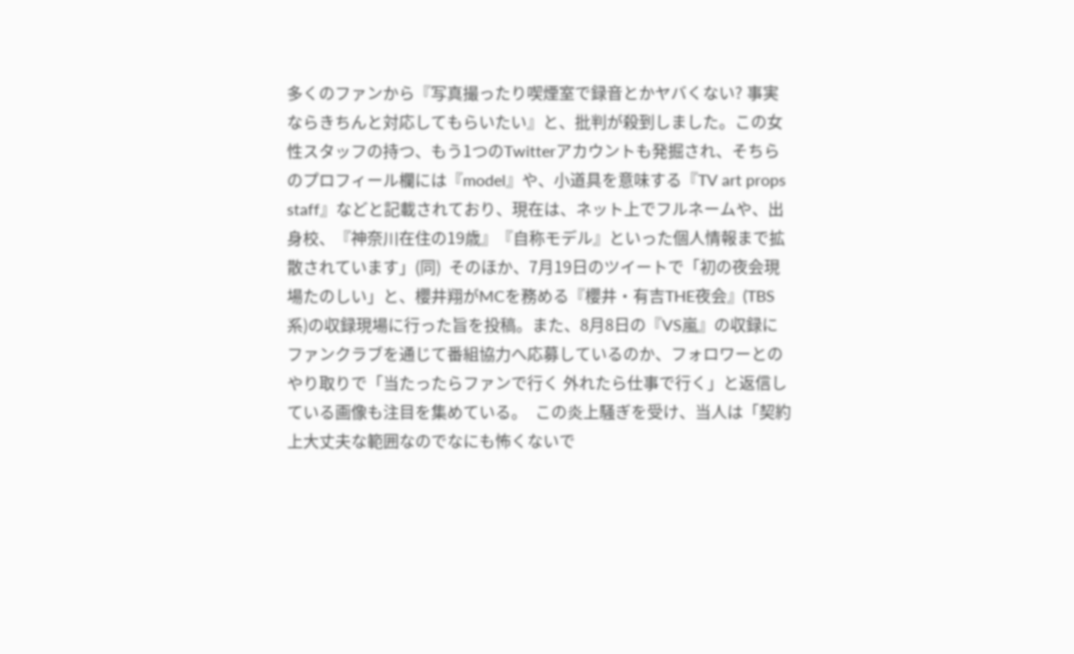多くのファンから『写真撮ったり喫煙室で録音とかヤバくない? 事実ならきちんと対応してもらいたい』と、批判が殺到しました。この女性スタッフの持つ、もう1つのTwitterアカウントも発掘され、そちらのプロフィール欄には『model』や、小道具を意味する『TV art props staff』などと記載されており、現在は、ネット上でフルネームや、出身校、『神奈川在住の19歳』『自称モデル』といった個人情報まで拡散されています」(同)  そのほか、7月19日のツイートで「初の夜会現場たのしい」と、櫻井翔がMCを務める『櫻井・有吉THE夜会』(TBS系)の収録現場に行った旨を投稿。また、8月8日の『VS嵐』の収録にファンクラブを通じて番組協力へ応募しているのか、フォロワーとのやり取りで「当たったらファンで行く 外れたら仕事で行く」と返信している画像も注目を集めている。  この炎上騒ぎを受け、当人は「契約上大丈夫な範囲なのでなにも怖くないで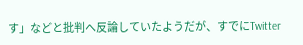す」などと批判へ反論していたようだが、すでにTwitter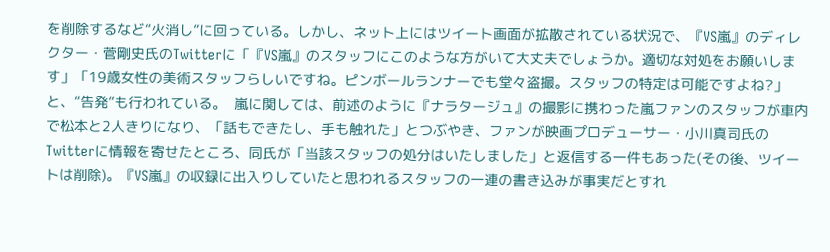を削除するなど“火消し”に回っている。しかし、ネット上にはツイート画面が拡散されている状況で、『VS嵐』のディレクター・菅剛史氏のTwitterに「『VS嵐』のスタッフにこのような方がいて大丈夫でしょうか。適切な対処をお願いします」「19歳女性の美術スタッフらしいですね。ピンボールランナーでも堂々盗撮。スタッフの特定は可能ですよね?」と、“告発”も行われている。  嵐に関しては、前述のように『ナラタージュ』の撮影に携わった嵐ファンのスタッフが車内で松本と2人きりになり、「話もできたし、手も触れた」とつぶやき、ファンが映画プロデューサー・小川真司氏のTwitterに情報を寄せたところ、同氏が「当該スタッフの処分はいたしました」と返信する一件もあった(その後、ツイートは削除)。『VS嵐』の収録に出入りしていたと思われるスタッフの一連の書き込みが事実だとすれ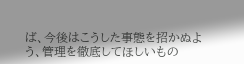ば、今後はこうした事態を招かぬよう、管理を徹底してほしいもの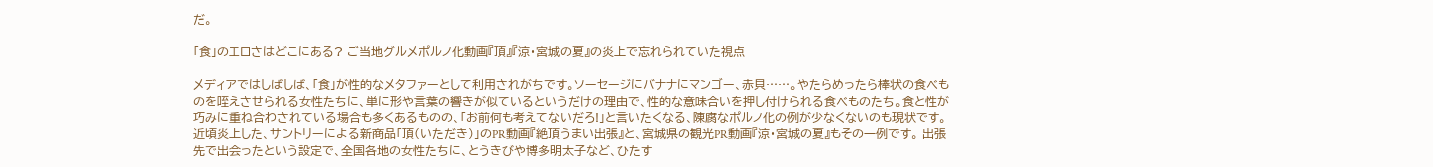だ。

「食」のエロさはどこにある? ご当地グルメポルノ化動画『頂』『涼・宮城の夏』の炎上で忘れられていた視点

メディアではしばしば、「食」が性的なメタファーとして利用されがちです。ソーセージにバナナにマンゴー、赤貝……。やたらめったら棒状の食べものを咥えさせられる女性たちに、単に形や言葉の響きが似ているというだけの理由で、性的な意味合いを押し付けられる食べものたち。食と性が巧みに重ね合わされている場合も多くあるものの、「お前何も考えてないだろ!」と言いたくなる、陳腐なポルノ化の例が少なくないのも現状です。 近頃炎上した、サントリーによる新商品「頂(いただき)」のPR動画『絶頂うまい出張』と、宮城県の観光PR動画『涼・宮城の夏』もその一例です。 出張先で出会ったという設定で、全国各地の女性たちに、とうきびや博多明太子など、ひたす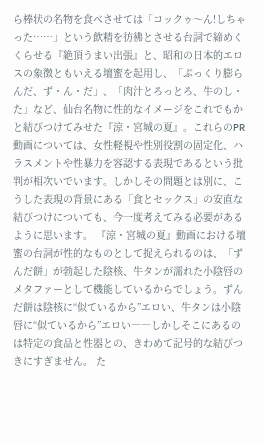ら棒状の名物を食べさせては「コックゥ〜ん!しちゃった……」という飲精を彷彿とさせる台詞で締めくくらせる『絶頂うまい出張』と、昭和の日本的エロスの象徴ともいえる壇蜜を起用し、「ぷっくり膨らんだ、ず・ん・だ」、「肉汁とろっとろ、牛のし・た」など、仙台名物に性的なイメージをこれでもかと結びつけてみせた『涼・宮城の夏』。これらのPR動画については、女性軽視や性別役割の固定化、ハラスメントや性暴力を容認する表現であるという批判が相次いでいます。しかしその問題とは別に、こうした表現の背景にある「食とセックス」の安直な結びつけについても、今一度考えてみる必要があるように思います。 『涼・宮城の夏』動画における壇蜜の台詞が性的なものとして捉えられるのは、「ずんだ餅」が勃起した陰核、牛タンが濡れた小陰唇のメタファーとして機能しているからでしょう。ずんだ餅は陰核に“似ているから”エロい、牛タンは小陰唇に“似ているから”エロい――しかしそこにあるのは特定の食品と性器との、きわめて記号的な結びつきにすぎません。 た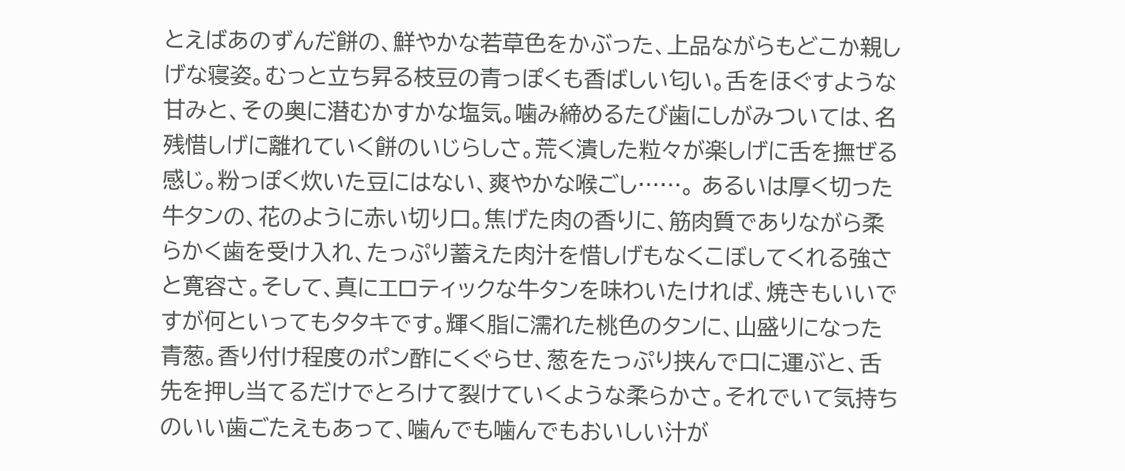とえばあのずんだ餅の、鮮やかな若草色をかぶった、上品ながらもどこか親しげな寝姿。むっと立ち昇る枝豆の青っぽくも香ばしい匂い。舌をほぐすような甘みと、その奥に潜むかすかな塩気。噛み締めるたび歯にしがみついては、名残惜しげに離れていく餅のいじらしさ。荒く潰した粒々が楽しげに舌を撫ぜる感じ。粉っぽく炊いた豆にはない、爽やかな喉ごし……。 あるいは厚く切った牛タンの、花のように赤い切り口。焦げた肉の香りに、筋肉質でありながら柔らかく歯を受け入れ、たっぷり蓄えた肉汁を惜しげもなくこぼしてくれる強さと寛容さ。そして、真にエロティックな牛タンを味わいたければ、焼きもいいですが何といってもタタキです。輝く脂に濡れた桃色のタンに、山盛りになった青葱。香り付け程度のポン酢にくぐらせ、葱をたっぷり挟んで口に運ぶと、舌先を押し当てるだけでとろけて裂けていくような柔らかさ。それでいて気持ちのいい歯ごたえもあって、噛んでも噛んでもおいしい汁が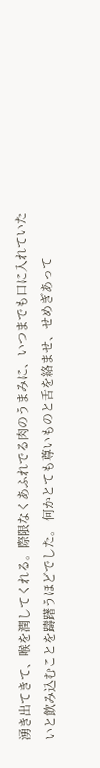湧き出てきて、喉を潤してくれる。際限なくあふれでる肉のうまみに、いつまでも口に入れていたいと飲み込むことを躊躇うほどでした。 何かとても尊いものと舌を絡ませ、せめぎあって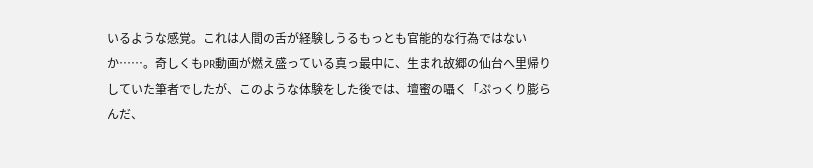いるような感覚。これは人間の舌が経験しうるもっとも官能的な行為ではないか……。奇しくもPR動画が燃え盛っている真っ最中に、生まれ故郷の仙台へ里帰りしていた筆者でしたが、このような体験をした後では、壇蜜の囁く「ぷっくり膨らんだ、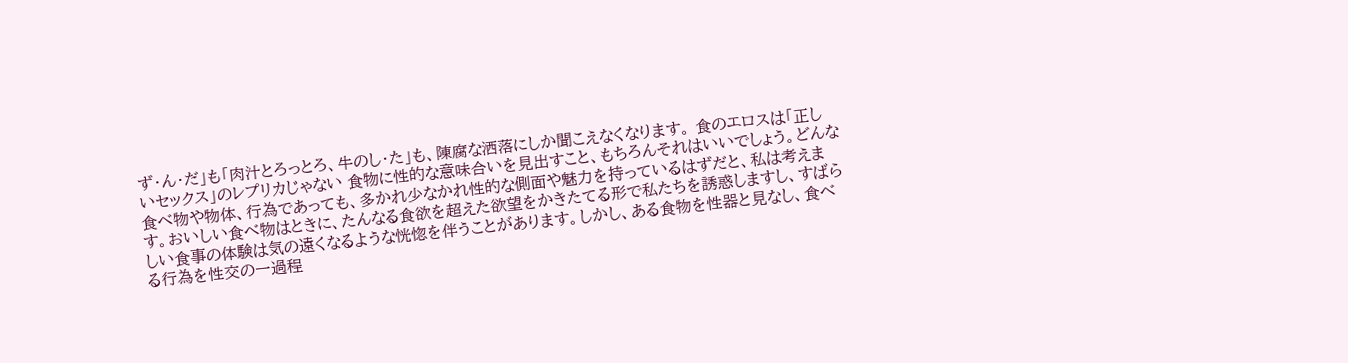ず・ん・だ」も「肉汁とろっとろ、牛のし・た」も、陳腐な洒落にしか聞こえなくなります。 食のエロスは「正しいセックス」のレプリカじゃない 食物に性的な意味合いを見出すこと、もちろんそれはいいでしょう。どんな食べ物や物体、行為であっても、多かれ少なかれ性的な側面や魅力を持っているはずだと、私は考えます。おいしい食べ物はときに、たんなる食欲を超えた欲望をかきたてる形で私たちを誘惑しますし、すばらしい食事の体験は気の遠くなるような恍惚を伴うことがあります。しかし、ある食物を性器と見なし、食べる行為を性交の一過程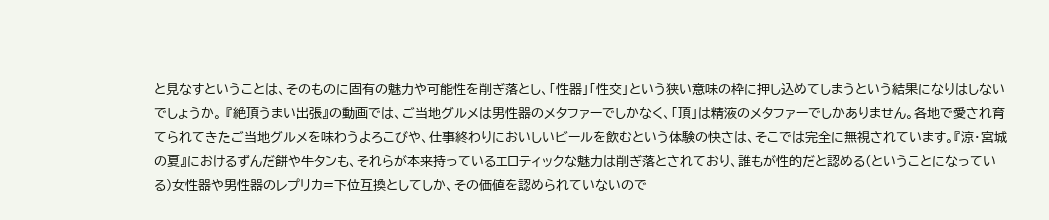と見なすということは、そのものに固有の魅力や可能性を削ぎ落とし、「性器」「性交」という狭い意味の枠に押し込めてしまうという結果になりはしないでしょうか。 『絶頂うまい出張』の動画では、ご当地グルメは男性器のメタファーでしかなく、「頂」は精液のメタファーでしかありません。各地で愛され育てられてきたご当地グルメを味わうよろこびや、仕事終わりにおいしいビールを飲むという体験の快さは、そこでは完全に無視されています。『涼・宮城の夏』におけるずんだ餅や牛タンも、それらが本来持っているエロティックな魅力は削ぎ落とされており、誰もが性的だと認める(ということになっている)女性器や男性器のレプリカ=下位互換としてしか、その価値を認められていないので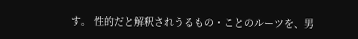す。 性的だと解釈されうるもの・ことのルーツを、男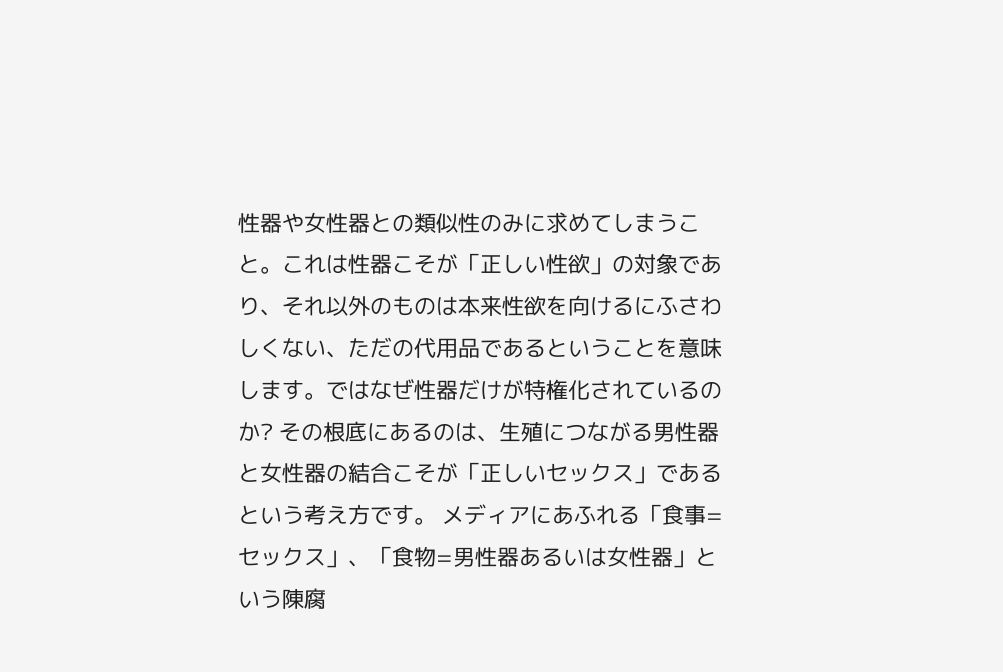性器や女性器との類似性のみに求めてしまうこと。これは性器こそが「正しい性欲」の対象であり、それ以外のものは本来性欲を向けるにふさわしくない、ただの代用品であるということを意味します。ではなぜ性器だけが特権化されているのか? その根底にあるのは、生殖につながる男性器と女性器の結合こそが「正しいセックス」であるという考え方です。 メディアにあふれる「食事=セックス」、「食物=男性器あるいは女性器」という陳腐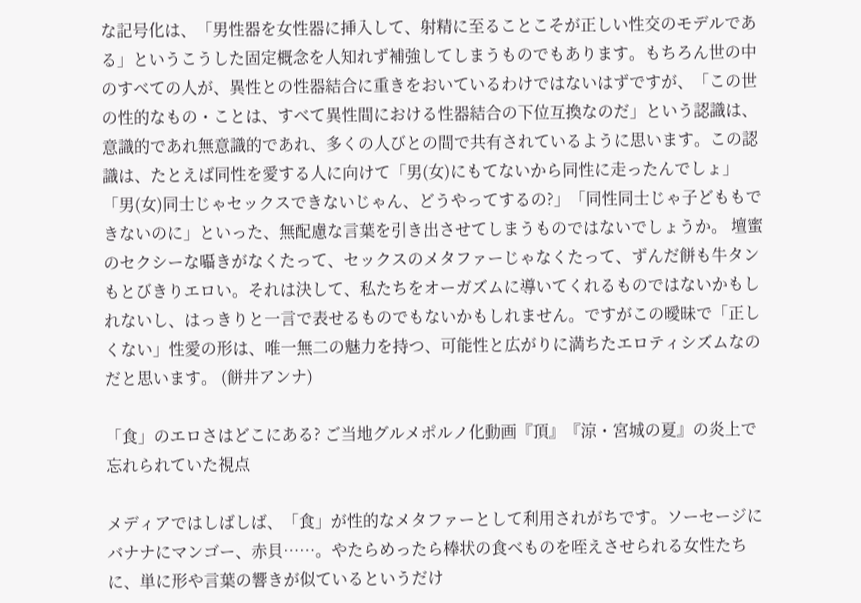な記号化は、「男性器を女性器に挿入して、射精に至ることこそが正しい性交のモデルである」というこうした固定概念を人知れず補強してしまうものでもあります。もちろん世の中のすべての人が、異性との性器結合に重きをおいているわけではないはずですが、「この世の性的なもの・ことは、すべて異性間における性器結合の下位互換なのだ」という認識は、意識的であれ無意識的であれ、多くの人びとの間で共有されているように思います。この認識は、たとえば同性を愛する人に向けて「男(女)にもてないから同性に走ったんでしょ」「男(女)同士じゃセックスできないじゃん、どうやってするの?」「同性同士じゃ子どももできないのに」といった、無配慮な言葉を引き出させてしまうものではないでしょうか。 壇蜜のセクシーな囁きがなくたって、セックスのメタファーじゃなくたって、ずんだ餅も牛タンもとびきりエロい。それは決して、私たちをオーガズムに導いてくれるものではないかもしれないし、はっきりと一言で表せるものでもないかもしれません。ですがこの曖昧で「正しくない」性愛の形は、唯一無二の魅力を持つ、可能性と広がりに満ちたエロティシズムなのだと思います。 (餅井アンナ)

「食」のエロさはどこにある? ご当地グルメポルノ化動画『頂』『涼・宮城の夏』の炎上で忘れられていた視点

メディアではしばしば、「食」が性的なメタファーとして利用されがちです。ソーセージにバナナにマンゴー、赤貝……。やたらめったら棒状の食べものを咥えさせられる女性たちに、単に形や言葉の響きが似ているというだけ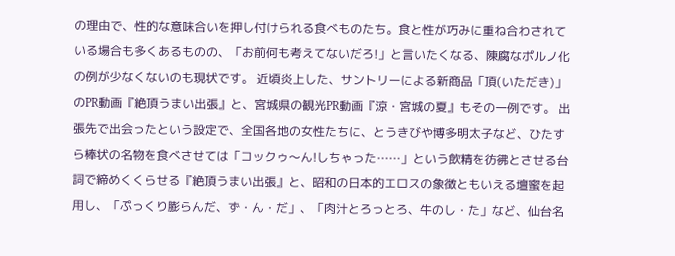の理由で、性的な意味合いを押し付けられる食べものたち。食と性が巧みに重ね合わされている場合も多くあるものの、「お前何も考えてないだろ!」と言いたくなる、陳腐なポルノ化の例が少なくないのも現状です。 近頃炎上した、サントリーによる新商品「頂(いただき)」のPR動画『絶頂うまい出張』と、宮城県の観光PR動画『涼・宮城の夏』もその一例です。 出張先で出会ったという設定で、全国各地の女性たちに、とうきびや博多明太子など、ひたすら棒状の名物を食べさせては「コックゥ〜ん!しちゃった……」という飲精を彷彿とさせる台詞で締めくくらせる『絶頂うまい出張』と、昭和の日本的エロスの象徴ともいえる壇蜜を起用し、「ぷっくり膨らんだ、ず・ん・だ」、「肉汁とろっとろ、牛のし・た」など、仙台名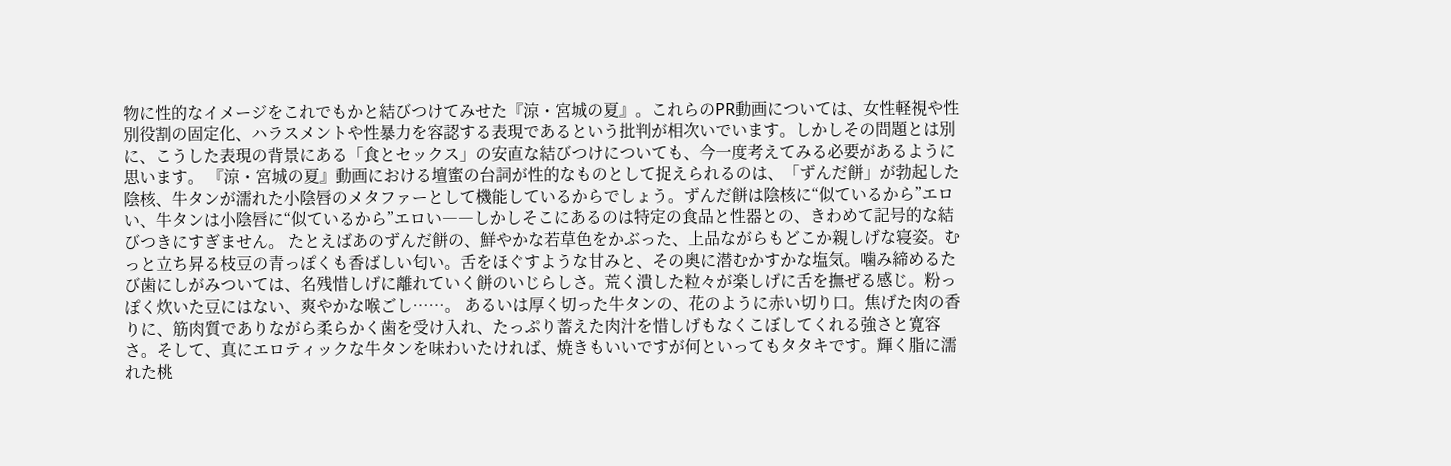物に性的なイメージをこれでもかと結びつけてみせた『涼・宮城の夏』。これらのPR動画については、女性軽視や性別役割の固定化、ハラスメントや性暴力を容認する表現であるという批判が相次いでいます。しかしその問題とは別に、こうした表現の背景にある「食とセックス」の安直な結びつけについても、今一度考えてみる必要があるように思います。 『涼・宮城の夏』動画における壇蜜の台詞が性的なものとして捉えられるのは、「ずんだ餅」が勃起した陰核、牛タンが濡れた小陰唇のメタファーとして機能しているからでしょう。ずんだ餅は陰核に“似ているから”エロい、牛タンは小陰唇に“似ているから”エロい――しかしそこにあるのは特定の食品と性器との、きわめて記号的な結びつきにすぎません。 たとえばあのずんだ餅の、鮮やかな若草色をかぶった、上品ながらもどこか親しげな寝姿。むっと立ち昇る枝豆の青っぽくも香ばしい匂い。舌をほぐすような甘みと、その奥に潜むかすかな塩気。噛み締めるたび歯にしがみついては、名残惜しげに離れていく餅のいじらしさ。荒く潰した粒々が楽しげに舌を撫ぜる感じ。粉っぽく炊いた豆にはない、爽やかな喉ごし……。 あるいは厚く切った牛タンの、花のように赤い切り口。焦げた肉の香りに、筋肉質でありながら柔らかく歯を受け入れ、たっぷり蓄えた肉汁を惜しげもなくこぼしてくれる強さと寛容さ。そして、真にエロティックな牛タンを味わいたければ、焼きもいいですが何といってもタタキです。輝く脂に濡れた桃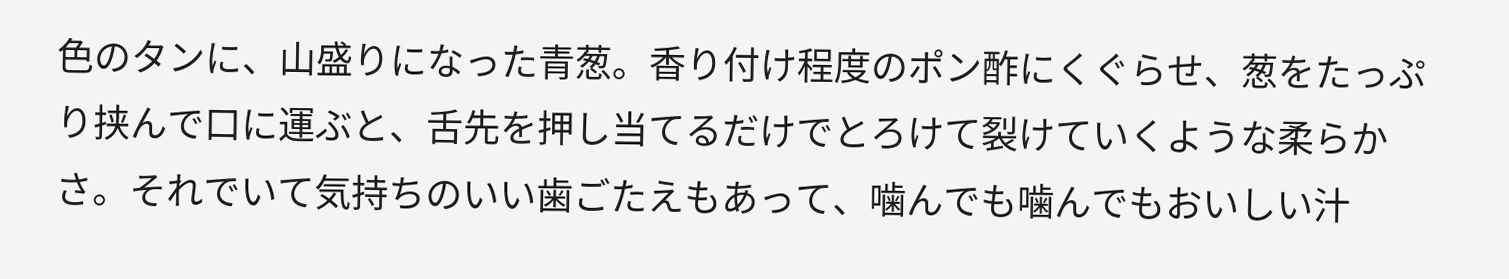色のタンに、山盛りになった青葱。香り付け程度のポン酢にくぐらせ、葱をたっぷり挟んで口に運ぶと、舌先を押し当てるだけでとろけて裂けていくような柔らかさ。それでいて気持ちのいい歯ごたえもあって、噛んでも噛んでもおいしい汁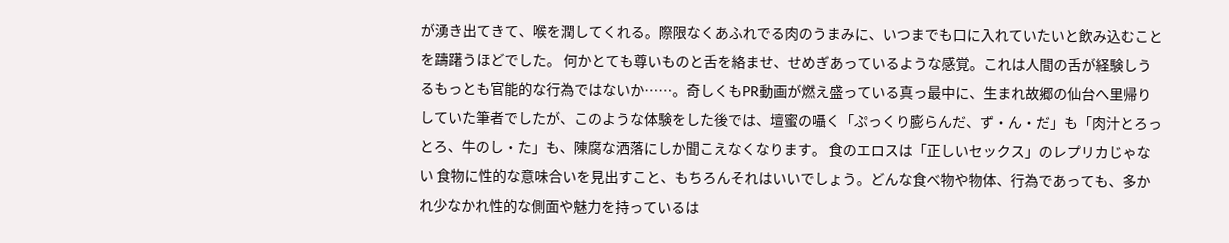が湧き出てきて、喉を潤してくれる。際限なくあふれでる肉のうまみに、いつまでも口に入れていたいと飲み込むことを躊躇うほどでした。 何かとても尊いものと舌を絡ませ、せめぎあっているような感覚。これは人間の舌が経験しうるもっとも官能的な行為ではないか……。奇しくもPR動画が燃え盛っている真っ最中に、生まれ故郷の仙台へ里帰りしていた筆者でしたが、このような体験をした後では、壇蜜の囁く「ぷっくり膨らんだ、ず・ん・だ」も「肉汁とろっとろ、牛のし・た」も、陳腐な洒落にしか聞こえなくなります。 食のエロスは「正しいセックス」のレプリカじゃない 食物に性的な意味合いを見出すこと、もちろんそれはいいでしょう。どんな食べ物や物体、行為であっても、多かれ少なかれ性的な側面や魅力を持っているは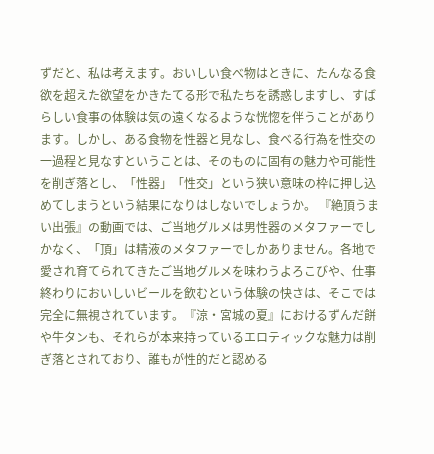ずだと、私は考えます。おいしい食べ物はときに、たんなる食欲を超えた欲望をかきたてる形で私たちを誘惑しますし、すばらしい食事の体験は気の遠くなるような恍惚を伴うことがあります。しかし、ある食物を性器と見なし、食べる行為を性交の一過程と見なすということは、そのものに固有の魅力や可能性を削ぎ落とし、「性器」「性交」という狭い意味の枠に押し込めてしまうという結果になりはしないでしょうか。 『絶頂うまい出張』の動画では、ご当地グルメは男性器のメタファーでしかなく、「頂」は精液のメタファーでしかありません。各地で愛され育てられてきたご当地グルメを味わうよろこびや、仕事終わりにおいしいビールを飲むという体験の快さは、そこでは完全に無視されています。『涼・宮城の夏』におけるずんだ餅や牛タンも、それらが本来持っているエロティックな魅力は削ぎ落とされており、誰もが性的だと認める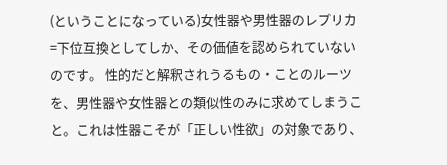(ということになっている)女性器や男性器のレプリカ=下位互換としてしか、その価値を認められていないのです。 性的だと解釈されうるもの・ことのルーツを、男性器や女性器との類似性のみに求めてしまうこと。これは性器こそが「正しい性欲」の対象であり、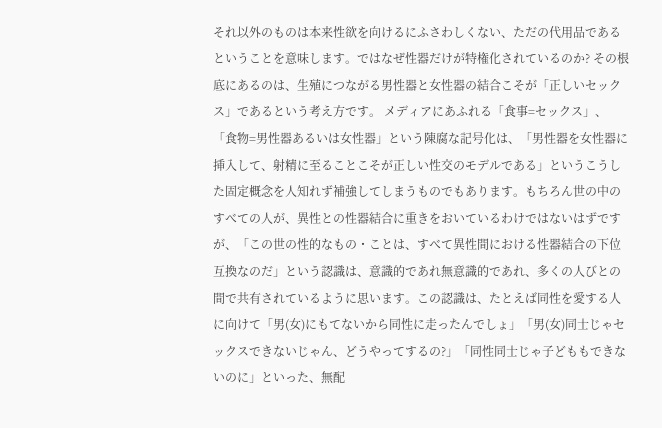それ以外のものは本来性欲を向けるにふさわしくない、ただの代用品であるということを意味します。ではなぜ性器だけが特権化されているのか? その根底にあるのは、生殖につながる男性器と女性器の結合こそが「正しいセックス」であるという考え方です。 メディアにあふれる「食事=セックス」、「食物=男性器あるいは女性器」という陳腐な記号化は、「男性器を女性器に挿入して、射精に至ることこそが正しい性交のモデルである」というこうした固定概念を人知れず補強してしまうものでもあります。もちろん世の中のすべての人が、異性との性器結合に重きをおいているわけではないはずですが、「この世の性的なもの・ことは、すべて異性間における性器結合の下位互換なのだ」という認識は、意識的であれ無意識的であれ、多くの人びとの間で共有されているように思います。この認識は、たとえば同性を愛する人に向けて「男(女)にもてないから同性に走ったんでしょ」「男(女)同士じゃセックスできないじゃん、どうやってするの?」「同性同士じゃ子どももできないのに」といった、無配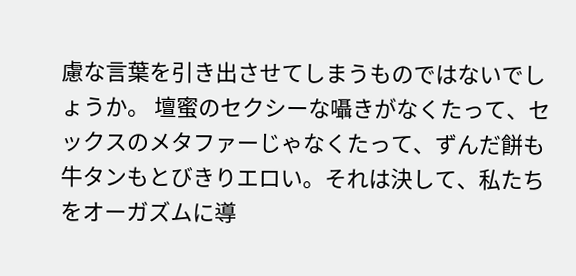慮な言葉を引き出させてしまうものではないでしょうか。 壇蜜のセクシーな囁きがなくたって、セックスのメタファーじゃなくたって、ずんだ餅も牛タンもとびきりエロい。それは決して、私たちをオーガズムに導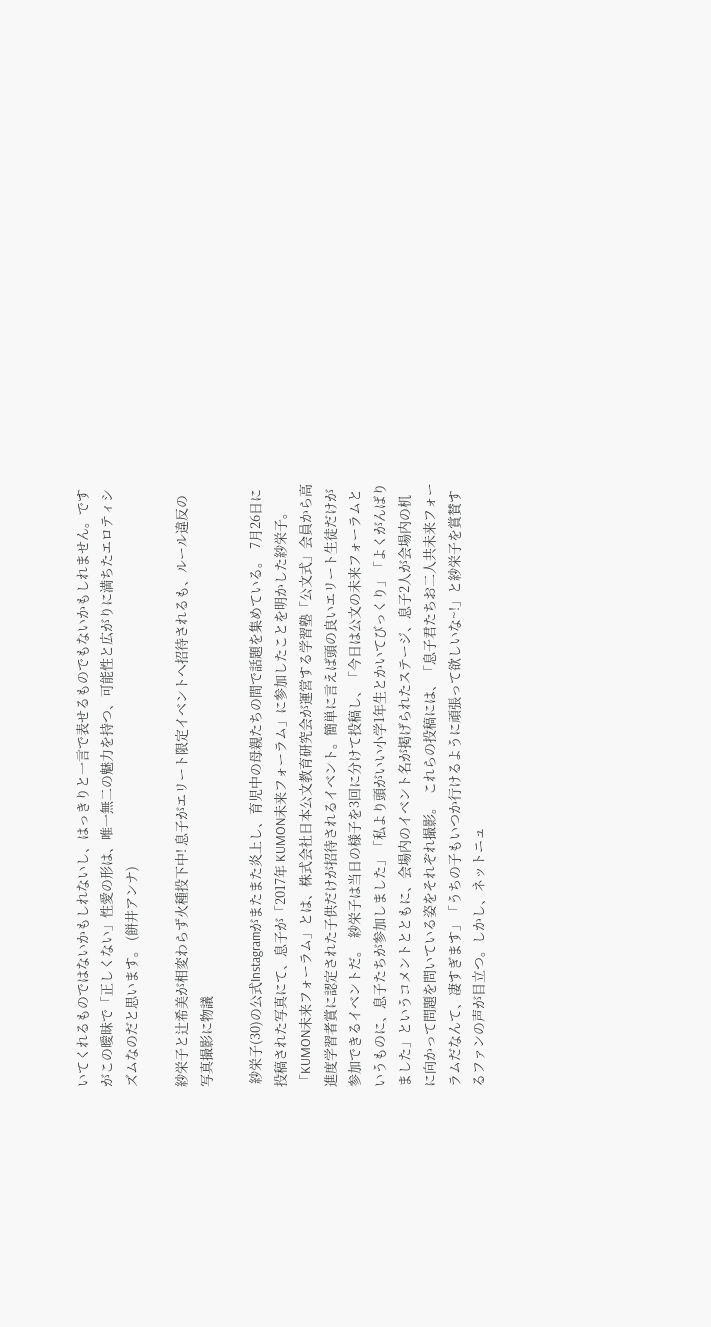いてくれるものではないかもしれないし、はっきりと一言で表せるものでもないかもしれません。ですがこの曖昧で「正しくない」性愛の形は、唯一無二の魅力を持つ、可能性と広がりに満ちたエロティシズムなのだと思います。 (餅井アンナ)

紗栄子と辻希美が相変わらず火種投下中! 息子がエリート限定イベントへ招待されるも、ルール違反の写真撮影に物議

 紗栄子(30)の公式Instagramがまたまた炎上し、育児中の母親たちの間で話題を集めている。  7月26日に投稿された写真にて、息子が「2017年 KUMON未来フォーラム」に参加したことを明かした紗栄子。「KUMON未来フォーラム」とは、株式会社日本公文教育研究会が運営する学習塾「公文式」会員から高進度学習者賞に認定された子供だけが招待されるイベント。簡単に言えば頭の良いエリート生徒だけが参加できるイベントだ。  紗栄子は当日の様子を3回に分けて投稿し、「今日は公文の未来フォーラムというものに、息子たちが参加しました」「私より頭がいい小学1年生とかいてびっくり」「よくがんばりました」というコメントとともに、会場内のイベント名が掲げられたステージ、息子2人が会場内の机に向かって問題を問いている姿をそれぞれ撮影。  これらの投稿には、「息子君たちお二人共未来フォーラムだなんて、凄すぎます」「うちの子もいつか行けるように頑張って欲しいな~!」と紗栄子を賞賛するファンの声が目立つ。しかし、ネットニュ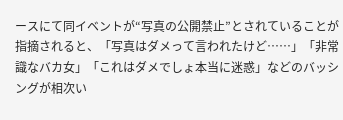ースにて同イベントが“写真の公開禁止”とされていることが指摘されると、「写真はダメって言われたけど……」「非常識なバカ女」「これはダメでしょ本当に迷惑」などのバッシングが相次い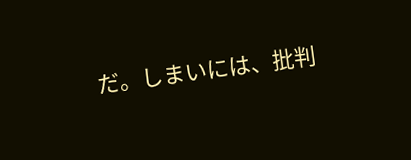だ。しまいには、批判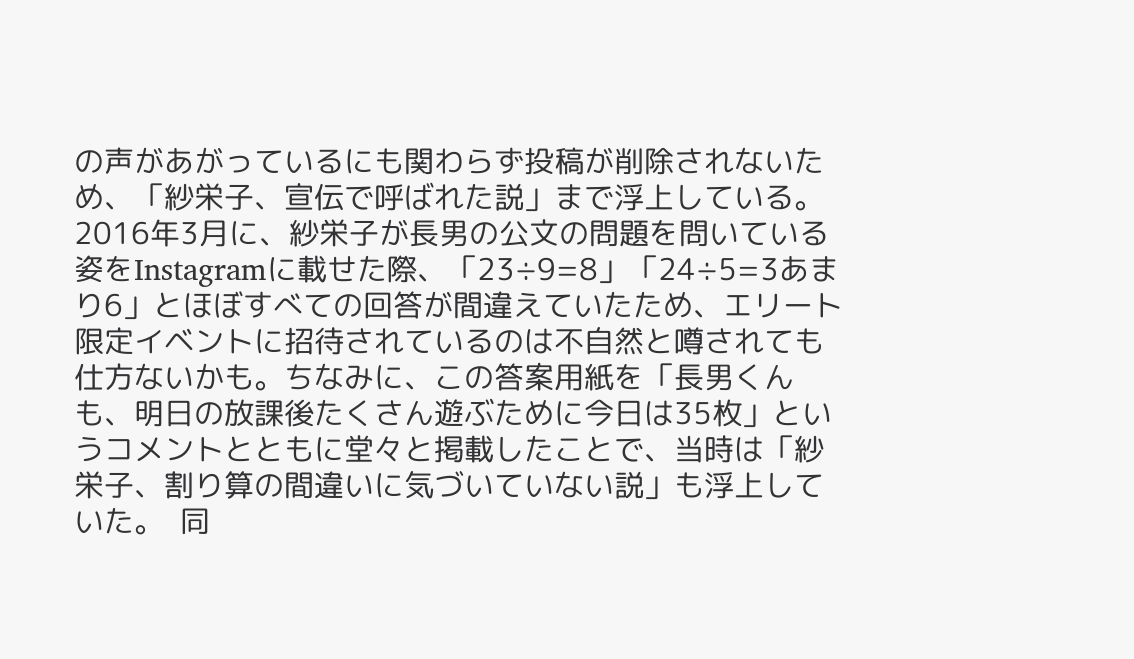の声があがっているにも関わらず投稿が削除されないため、「紗栄子、宣伝で呼ばれた説」まで浮上している。  2016年3月に、紗栄子が長男の公文の問題を問いている姿をInstagramに載せた際、「23÷9=8」「24÷5=3あまり6」とほぼすべての回答が間違えていたため、エリート限定イベントに招待されているのは不自然と噂されても仕方ないかも。ちなみに、この答案用紙を「長男くんも、明日の放課後たくさん遊ぶために今日は35枚」というコメントとともに堂々と掲載したことで、当時は「紗栄子、割り算の間違いに気づいていない説」も浮上していた。  同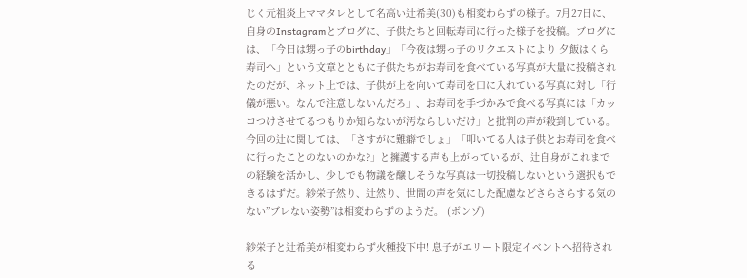じく元祖炎上ママタレとして名高い辻希美(30)も相変わらずの様子。7月27日に、自身のInstagramとブログに、子供たちと回転寿司に行った様子を投稿。ブログには、「今日は甥っ子のbirthday」「今夜は甥っ子のリクエストにより 夕飯はくら寿司へ」という文章とともに子供たちがお寿司を食べている写真が大量に投稿されたのだが、ネット上では、子供が上を向いて寿司を口に入れている写真に対し「行儀が悪い。なんで注意しないんだろ」、お寿司を手づかみで食べる写真には「カッコつけさせてるつもりか知らないが汚ならしいだけ」と批判の声が殺到している。  今回の辻に関しては、「さすがに難癖でしょ」「叩いてる人は子供とお寿司を食べに行ったことのないのかな?」と擁護する声も上がっているが、辻自身がこれまでの経験を活かし、少しでも物議を醸しそうな写真は一切投稿しないという選択もできるはずだ。紗栄子然り、辻然り、世間の声を気にした配慮などさらさらする気のない”ブレない姿勢”は相変わらずのようだ。 (ボンゾ)

紗栄子と辻希美が相変わらず火種投下中! 息子がエリート限定イベントへ招待される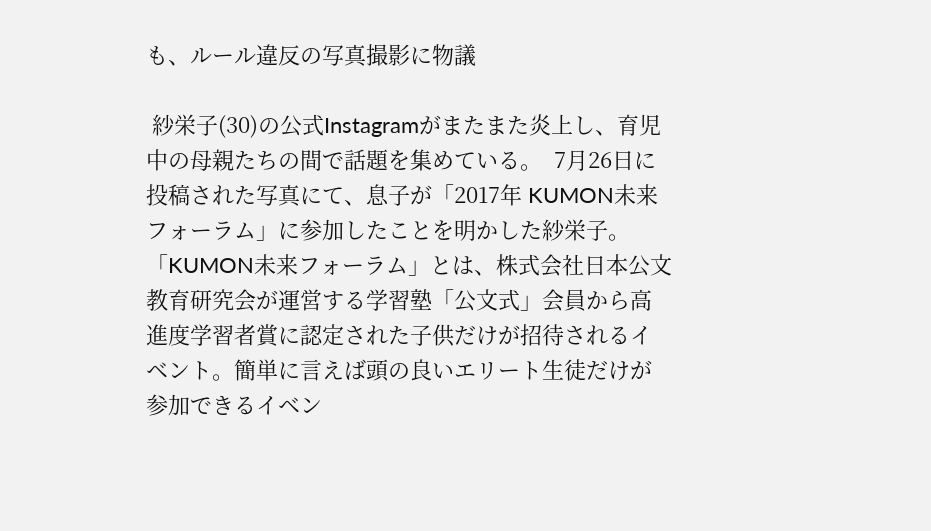も、ルール違反の写真撮影に物議

 紗栄子(30)の公式Instagramがまたまた炎上し、育児中の母親たちの間で話題を集めている。  7月26日に投稿された写真にて、息子が「2017年 KUMON未来フォーラム」に参加したことを明かした紗栄子。「KUMON未来フォーラム」とは、株式会社日本公文教育研究会が運営する学習塾「公文式」会員から高進度学習者賞に認定された子供だけが招待されるイベント。簡単に言えば頭の良いエリート生徒だけが参加できるイベン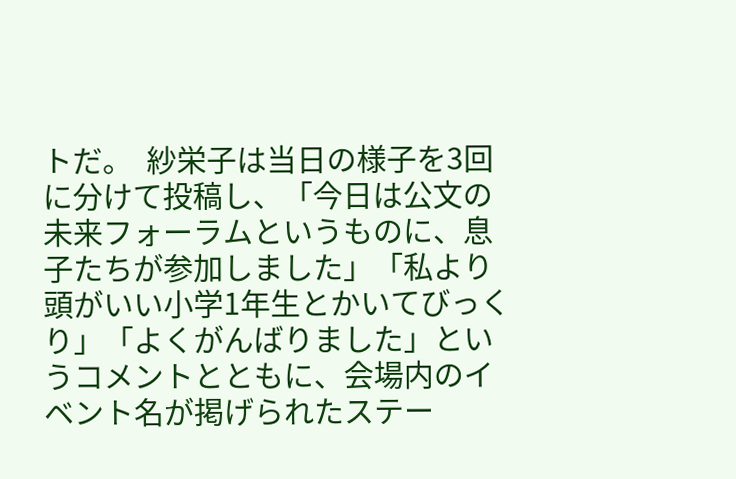トだ。  紗栄子は当日の様子を3回に分けて投稿し、「今日は公文の未来フォーラムというものに、息子たちが参加しました」「私より頭がいい小学1年生とかいてびっくり」「よくがんばりました」というコメントとともに、会場内のイベント名が掲げられたステー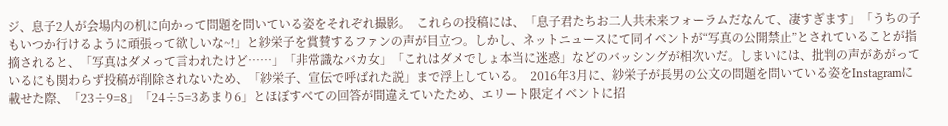ジ、息子2人が会場内の机に向かって問題を問いている姿をそれぞれ撮影。  これらの投稿には、「息子君たちお二人共未来フォーラムだなんて、凄すぎます」「うちの子もいつか行けるように頑張って欲しいな~!」と紗栄子を賞賛するファンの声が目立つ。しかし、ネットニュースにて同イベントが“写真の公開禁止”とされていることが指摘されると、「写真はダメって言われたけど……」「非常識なバカ女」「これはダメでしょ本当に迷惑」などのバッシングが相次いだ。しまいには、批判の声があがっているにも関わらず投稿が削除されないため、「紗栄子、宣伝で呼ばれた説」まで浮上している。  2016年3月に、紗栄子が長男の公文の問題を問いている姿をInstagramに載せた際、「23÷9=8」「24÷5=3あまり6」とほぼすべての回答が間違えていたため、エリート限定イベントに招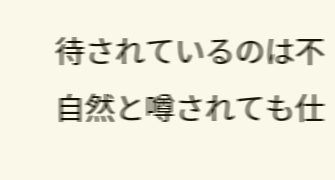待されているのは不自然と噂されても仕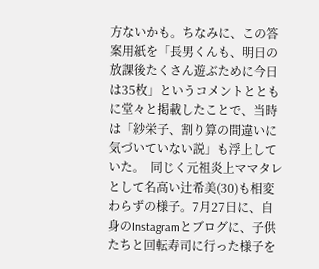方ないかも。ちなみに、この答案用紙を「長男くんも、明日の放課後たくさん遊ぶために今日は35枚」というコメントとともに堂々と掲載したことで、当時は「紗栄子、割り算の間違いに気づいていない説」も浮上していた。  同じく元祖炎上ママタレとして名高い辻希美(30)も相変わらずの様子。7月27日に、自身のInstagramとブログに、子供たちと回転寿司に行った様子を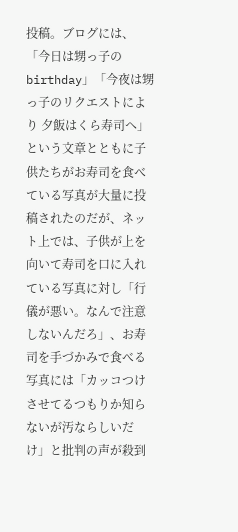投稿。ブログには、「今日は甥っ子のbirthday」「今夜は甥っ子のリクエストにより 夕飯はくら寿司へ」という文章とともに子供たちがお寿司を食べている写真が大量に投稿されたのだが、ネット上では、子供が上を向いて寿司を口に入れている写真に対し「行儀が悪い。なんで注意しないんだろ」、お寿司を手づかみで食べる写真には「カッコつけさせてるつもりか知らないが汚ならしいだけ」と批判の声が殺到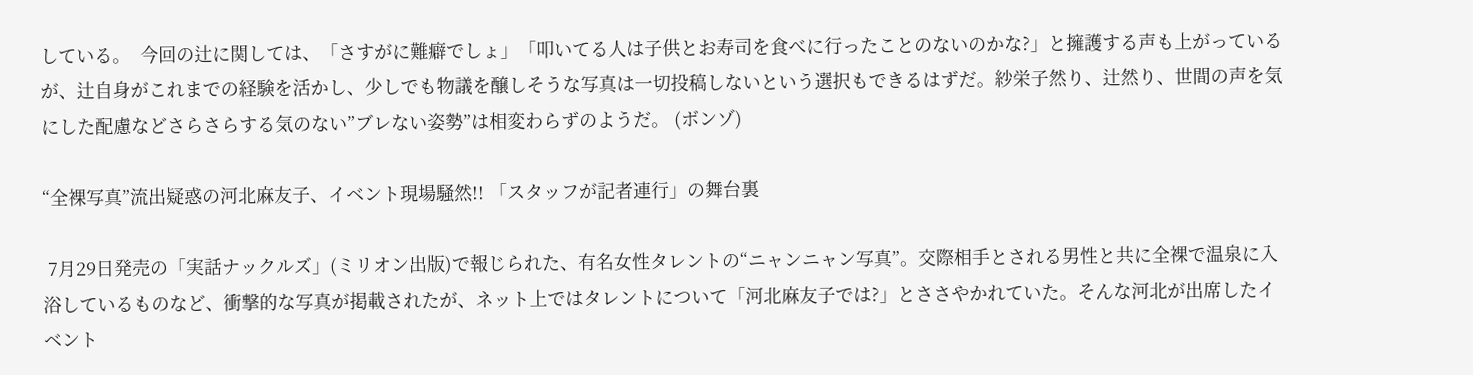している。  今回の辻に関しては、「さすがに難癖でしょ」「叩いてる人は子供とお寿司を食べに行ったことのないのかな?」と擁護する声も上がっているが、辻自身がこれまでの経験を活かし、少しでも物議を醸しそうな写真は一切投稿しないという選択もできるはずだ。紗栄子然り、辻然り、世間の声を気にした配慮などさらさらする気のない”ブレない姿勢”は相変わらずのようだ。 (ボンゾ)

“全裸写真”流出疑惑の河北麻友子、イベント現場騒然!! 「スタッフが記者連行」の舞台裏

 7月29日発売の「実話ナックルズ」(ミリオン出版)で報じられた、有名女性タレントの“ニャンニャン写真”。交際相手とされる男性と共に全裸で温泉に入浴しているものなど、衝撃的な写真が掲載されたが、ネット上ではタレントについて「河北麻友子では?」とささやかれていた。そんな河北が出席したイベント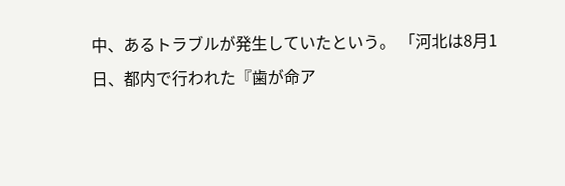中、あるトラブルが発生していたという。 「河北は8月1日、都内で行われた『歯が命ア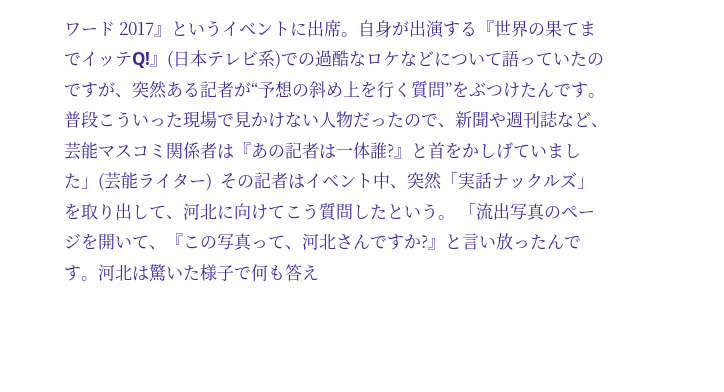ワード 2017』というイベントに出席。自身が出演する『世界の果てまでイッテQ!』(日本テレビ系)での過酷なロケなどについて語っていたのですが、突然ある記者が“予想の斜め上を行く質問”をぶつけたんです。普段こういった現場で見かけない人物だったので、新聞や週刊誌など、芸能マスコミ関係者は『あの記者は一体誰?』と首をかしげていました」(芸能ライター)  その記者はイベント中、突然「実話ナックルズ」を取り出して、河北に向けてこう質問したという。 「流出写真のページを開いて、『この写真って、河北さんですか?』と言い放ったんです。河北は驚いた様子で何も答え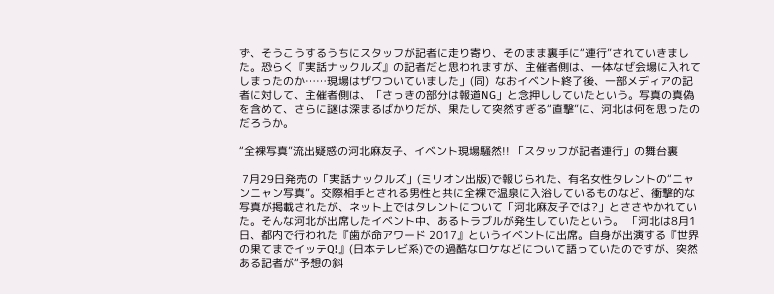ず、そうこうするうちにスタッフが記者に走り寄り、そのまま裏手に“連行”されていきました。恐らく『実話ナックルズ』の記者だと思われますが、主催者側は、一体なぜ会場に入れてしまったのか……現場はザワついていました」(同)  なおイベント終了後、一部メディアの記者に対して、主催者側は、「さっきの部分は報道NG」と念押ししていたという。写真の真偽を含めて、さらに謎は深まるばかりだが、果たして突然すぎる“直撃”に、河北は何を思ったのだろうか。

“全裸写真”流出疑惑の河北麻友子、イベント現場騒然!! 「スタッフが記者連行」の舞台裏

 7月29日発売の「実話ナックルズ」(ミリオン出版)で報じられた、有名女性タレントの“ニャンニャン写真”。交際相手とされる男性と共に全裸で温泉に入浴しているものなど、衝撃的な写真が掲載されたが、ネット上ではタレントについて「河北麻友子では?」とささやかれていた。そんな河北が出席したイベント中、あるトラブルが発生していたという。 「河北は8月1日、都内で行われた『歯が命アワード 2017』というイベントに出席。自身が出演する『世界の果てまでイッテQ!』(日本テレビ系)での過酷なロケなどについて語っていたのですが、突然ある記者が“予想の斜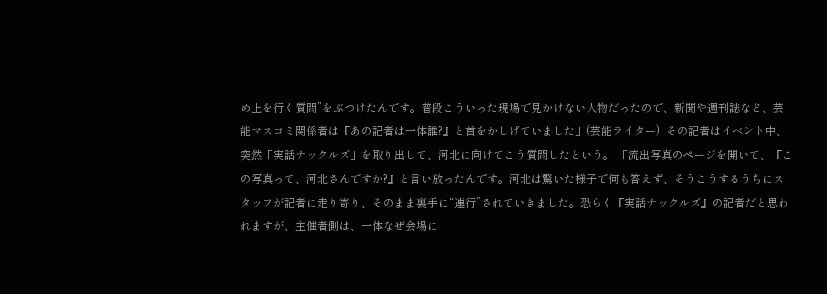め上を行く質問”をぶつけたんです。普段こういった現場で見かけない人物だったので、新聞や週刊誌など、芸能マスコミ関係者は『あの記者は一体誰?』と首をかしげていました」(芸能ライター)  その記者はイベント中、突然「実話ナックルズ」を取り出して、河北に向けてこう質問したという。 「流出写真のページを開いて、『この写真って、河北さんですか?』と言い放ったんです。河北は驚いた様子で何も答えず、そうこうするうちにスタッフが記者に走り寄り、そのまま裏手に“連行”されていきました。恐らく『実話ナックルズ』の記者だと思われますが、主催者側は、一体なぜ会場に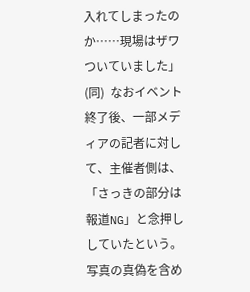入れてしまったのか……現場はザワついていました」(同)  なおイベント終了後、一部メディアの記者に対して、主催者側は、「さっきの部分は報道NG」と念押ししていたという。写真の真偽を含め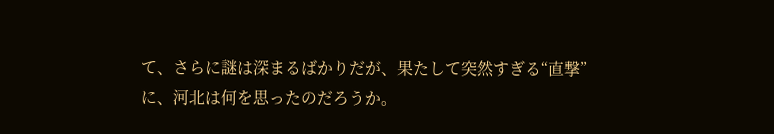て、さらに謎は深まるばかりだが、果たして突然すぎる“直撃”に、河北は何を思ったのだろうか。